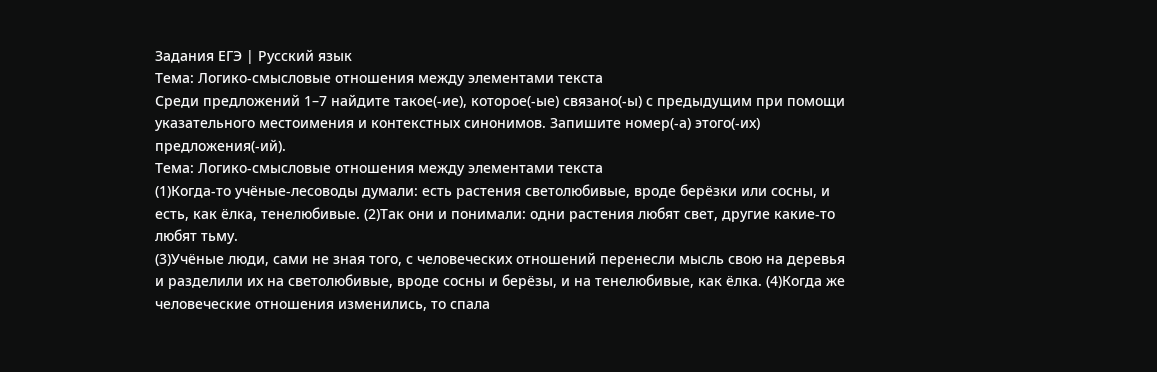Задания ЕГЭ | Русский язык
Тема: Логико-смысловые отношения между элементами текста
Среди предложений 1–7 найдите такое(-ие), которое(-ые) связано(-ы) с предыдущим при помощи указательного местоимения и контекстных синонимов. Запишите номер(-а) этого(-их) предложения(-ий).
Тема: Логико-смысловые отношения между элементами текста
(1)Когда-то учёные-лесоводы думали: есть растения светолюбивые, вроде берёзки или сосны, и есть, как ёлка, тенелюбивые. (2)Так они и понимали: одни растения любят свет, другие какие-то любят тьму.
(3)Учёные люди, сами не зная того, с человеческих отношений перенесли мысль свою на деревья и разделили их на светолюбивые, вроде сосны и берёзы, и на тенелюбивые, как ёлка. (4)Когда же человеческие отношения изменились, то спала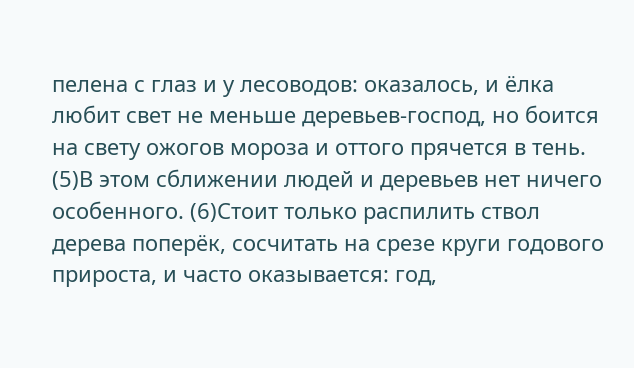пелена с глаз и у лесоводов: оказалось, и ёлка любит свет не меньше деревьев-господ, но боится на свету ожогов мороза и оттого прячется в тень.
(5)В этом сближении людей и деревьев нет ничего особенного. (6)Стоит только распилить ствол дерева поперёк, сосчитать на срезе круги годового прироста, и часто оказывается: год,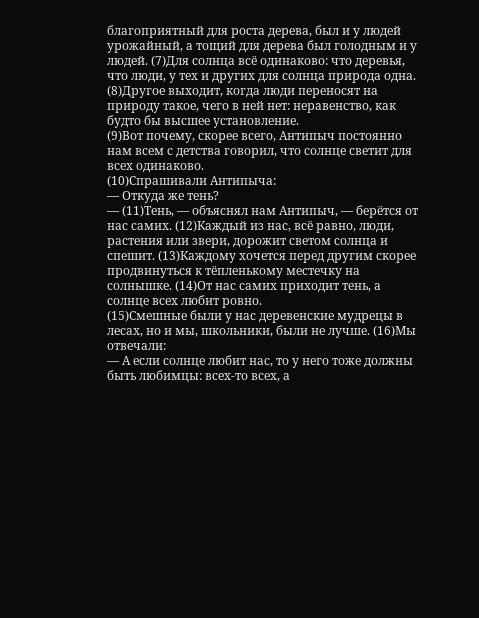благоприятный для роста дерева, был и у людей урожайный, а тощий для дерева был голодным и у людей. (7)Для солнца всё одинаково: что деревья, что люди, у тех и других для солнца природа одна.
(8)Другое выходит, когда люди переносят на природу такое, чего в ней нет: неравенство, как будто бы высшее установление.
(9)Вот почему, скорее всего, Антипыч постоянно нам всем с детства говорил, что солнце светит для всех одинаково.
(10)Спрашивали Антипыча:
— Откуда же тень?
— (11)Тень, — объяснял нам Антипыч, — берётся от нас самих. (12)Каждый из нас, всё равно, люди, растения или звери, дорожит светом солнца и спешит. (13)Каждому хочется перед другим скорее продвинуться к тёпленькому местечку на солнышке. (14)От нас самих приходит тень, а солнце всех любит ровно.
(15)Смешные были у нас деревенские мудрецы в лесах, но и мы, школьники, были не лучше. (16)Мы отвечали:
— А если солнце любит нас, то у него тоже должны быть любимцы: всех-то всех, а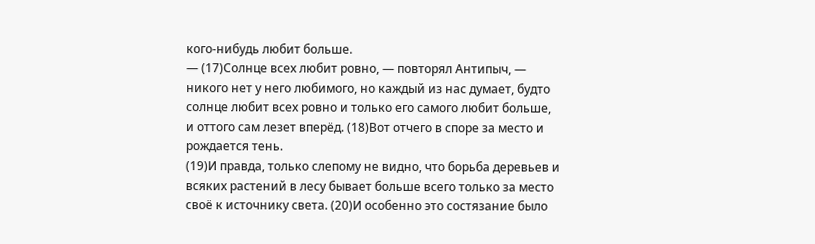кого-нибудь любит больше.
— (17)Солнце всех любит ровно, — повторял Антипыч, — никого нет у него любимого, но каждый из нас думает, будто солнце любит всех ровно и только его самого любит больше, и оттого сам лезет вперёд. (18)Вот отчего в споре за место и рождается тень.
(19)И правда, только слепому не видно, что борьба деревьев и всяких растений в лесу бывает больше всего только за место своё к источнику света. (20)И особенно это состязание было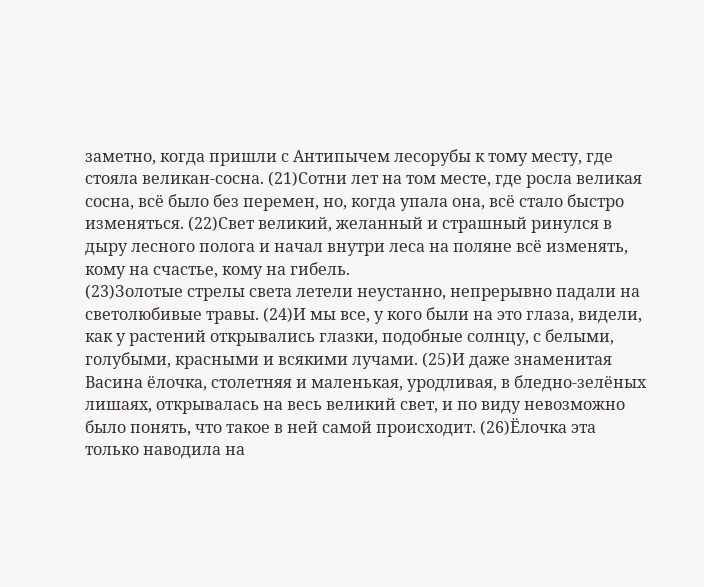заметно, когда пришли с Антипычем лесорубы к тому месту, где стояла великан-сосна. (21)Сотни лет на том месте, где росла великая сосна, всё было без перемен, но, когда упала она, всё стало быстро изменяться. (22)Свет великий, желанный и страшный ринулся в дыру лесного полога и начал внутри леса на поляне всё изменять, кому на счастье, кому на гибель.
(23)Золотые стрелы света летели неустанно, непрерывно падали на светолюбивые травы. (24)И мы все, у кого были на это глаза, видели, как у растений открывались глазки, подобные солнцу, с белыми, голубыми, красными и всякими лучами. (25)И даже знаменитая Васина ёлочка, столетняя и маленькая, уродливая, в бледно-зелёных лишаях, открывалась на весь великий свет, и по виду невозможно было понять, что такое в ней самой происходит. (26)Ёлочка эта только наводила на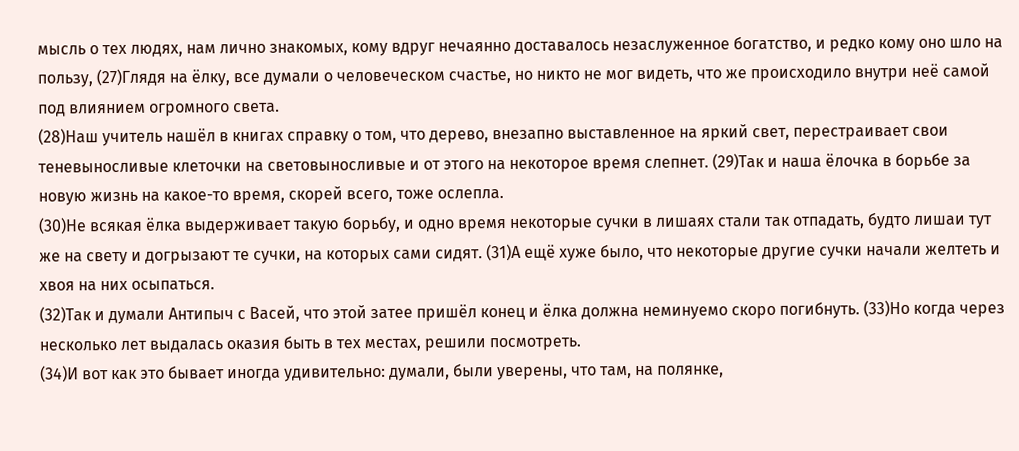мысль о тех людях, нам лично знакомых, кому вдруг нечаянно доставалось незаслуженное богатство, и редко кому оно шло на пользу, (27)Глядя на ёлку, все думали о человеческом счастье, но никто не мог видеть, что же происходило внутри неё самой под влиянием огромного света.
(28)Наш учитель нашёл в книгах справку о том, что дерево, внезапно выставленное на яркий свет, перестраивает свои теневыносливые клеточки на световыносливые и от этого на некоторое время слепнет. (29)Так и наша ёлочка в борьбе за новую жизнь на какое-то время, скорей всего, тоже ослепла.
(30)Не всякая ёлка выдерживает такую борьбу, и одно время некоторые сучки в лишаях стали так отпадать, будто лишаи тут же на свету и догрызают те сучки, на которых сами сидят. (31)А ещё хуже было, что некоторые другие сучки начали желтеть и хвоя на них осыпаться.
(32)Так и думали Антипыч с Васей, что этой затее пришёл конец и ёлка должна неминуемо скоро погибнуть. (33)Но когда через несколько лет выдалась оказия быть в тех местах, решили посмотреть.
(34)И вот как это бывает иногда удивительно: думали, были уверены, что там, на полянке,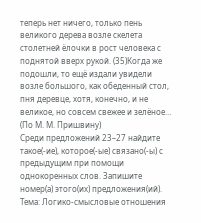теперь нет ничего, только пень великого дерева возле скелета столетней ёлочки в рост человека с поднятой вверх рукой. (35)Когда же подошли, то ещё издали увидели возле большого, как обеденный стол, пня деревце, хотя, конечно, и не великое, но совсем свежее и зелёное…
(По М. М. Пришвину)
Среди предложений 23–27 найдите такое(-ие), которое(-ые) связано(-ы) с предыдущим при помощи однокоренных слов. Запишите номер(а) этого(их) предложения(ий).
Тема: Логико-смысловые отношения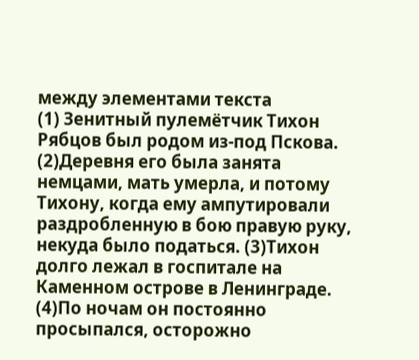между элементами текста
(1) Зенитный пулемётчик Тихон Рябцов был родом из-под Пскова. (2)Деревня его была занята немцами, мать умерла, и потому Тихону, когда ему ампутировали раздробленную в бою правую руку, некуда было податься. (3)Тихон долго лежал в госпитале на Каменном острове в Ленинграде. (4)По ночам он постоянно просыпался, осторожно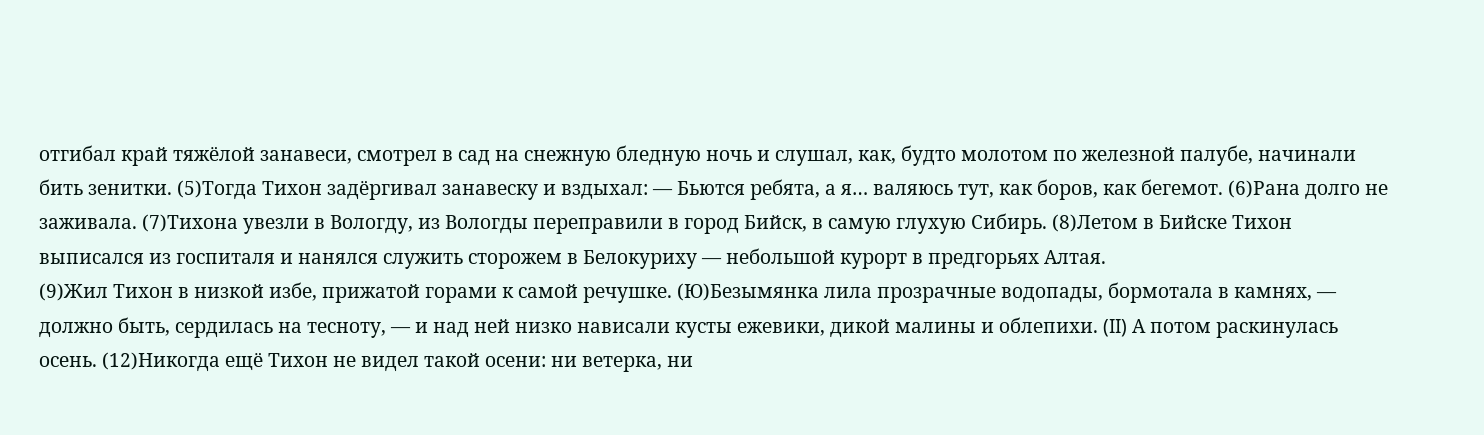отгибал край тяжёлой занавеси, смотрел в сад на снежную бледную ночь и слушал, как, будто молотом по железной палубе, начинали бить зенитки. (5)Тогда Тихон задёргивал занавеску и вздыхал: — Бьются ребята, а я… валяюсь тут, как боров, как бегемот. (6)Рана долго не заживала. (7)Тихона увезли в Вологду, из Вологды переправили в город Бийск, в самую глухую Сибирь. (8)Летом в Бийске Тихон выписался из госпиталя и нанялся служить сторожем в Белокуриху — небольшой курорт в предгорьях Алтая.
(9)Жил Тихон в низкой избе, прижатой горами к самой речушке. (Ю)Безымянка лила прозрачные водопады, бормотала в камнях, — должно быть, сердилась на тесноту, — и над ней низко нависали кусты ежевики, дикой малины и облепихи. (II) А потом раскинулась осень. (12)Никогда ещё Тихон не видел такой осени: ни ветерка, ни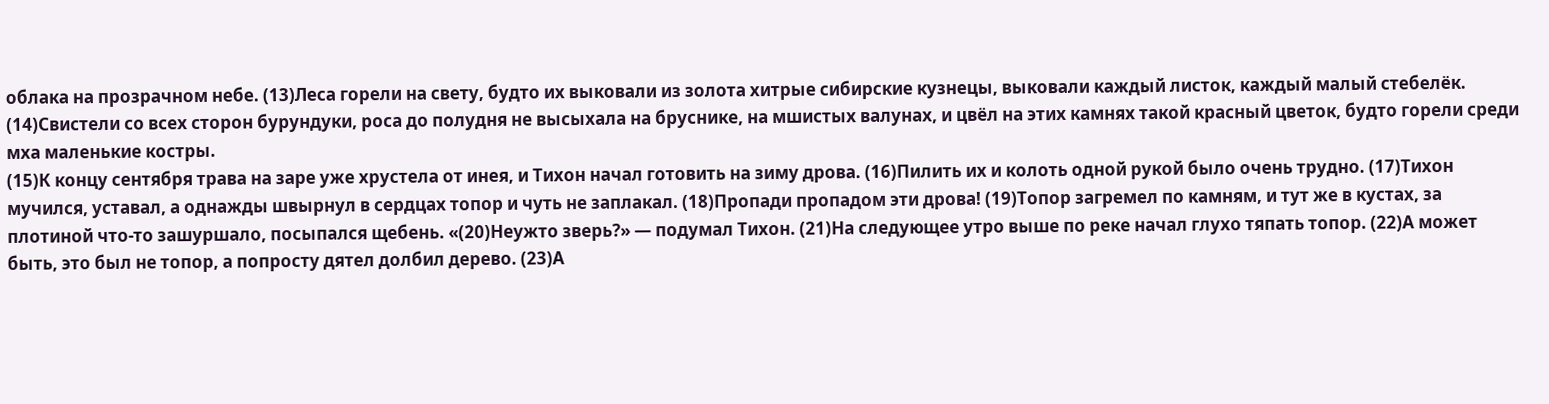облака на прозрачном небе. (13)Леса горели на свету, будто их выковали из золота хитрые сибирские кузнецы, выковали каждый листок, каждый малый стебелёк. (14)Свистели со всех сторон бурундуки, роса до полудня не высыхала на бруснике, на мшистых валунах, и цвёл на этих камнях такой красный цветок, будто горели среди мха маленькие костры.
(15)К концу сентября трава на заре уже хрустела от инея, и Тихон начал готовить на зиму дрова. (16)Пилить их и колоть одной рукой было очень трудно. (17)Тихон мучился, уставал, а однажды швырнул в сердцах топор и чуть не заплакал. (18)Пропади пропадом эти дрова! (19)Топор загремел по камням, и тут же в кустах, за плотиной что-то зашуршало, посыпался щебень. «(20)Неужто зверь?» — подумал Тихон. (21)На следующее утро выше по реке начал глухо тяпать топор. (22)А может быть, это был не топор, а попросту дятел долбил дерево. (23)А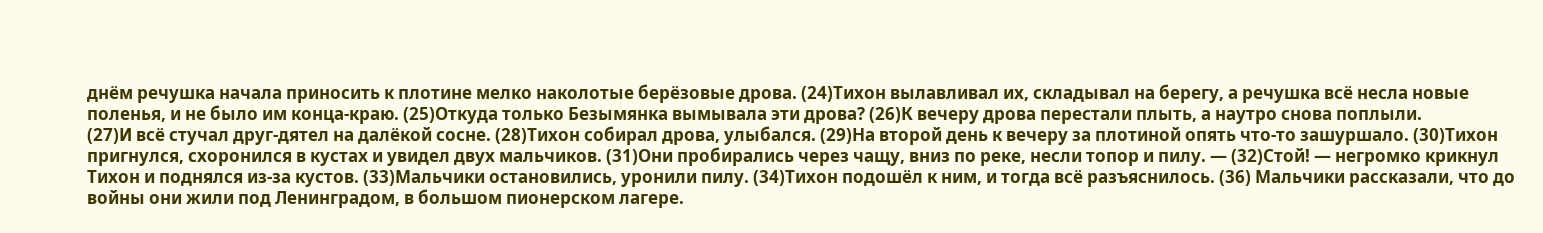днём речушка начала приносить к плотине мелко наколотые берёзовые дрова. (24)Тихон вылавливал их, складывал на берегу, а речушка всё несла новые поленья, и не было им конца-краю. (25)Откуда только Безымянка вымывала эти дрова? (26)К вечеру дрова перестали плыть, а наутро снова поплыли.
(27)И всё стучал друг-дятел на далёкой сосне. (28)Тихон собирал дрова, улыбался. (29)На второй день к вечеру за плотиной опять что-то зашуршало. (30)Тихон пригнулся, схоронился в кустах и увидел двух мальчиков. (31)Они пробирались через чащу, вниз по реке, несли топор и пилу. — (32)Стой! — негромко крикнул Тихон и поднялся из-за кустов. (33)Мальчики остановились, уронили пилу. (34)Тихон подошёл к ним, и тогда всё разъяснилось. (36) Мальчики рассказали, что до войны они жили под Ленинградом, в большом пионерском лагере.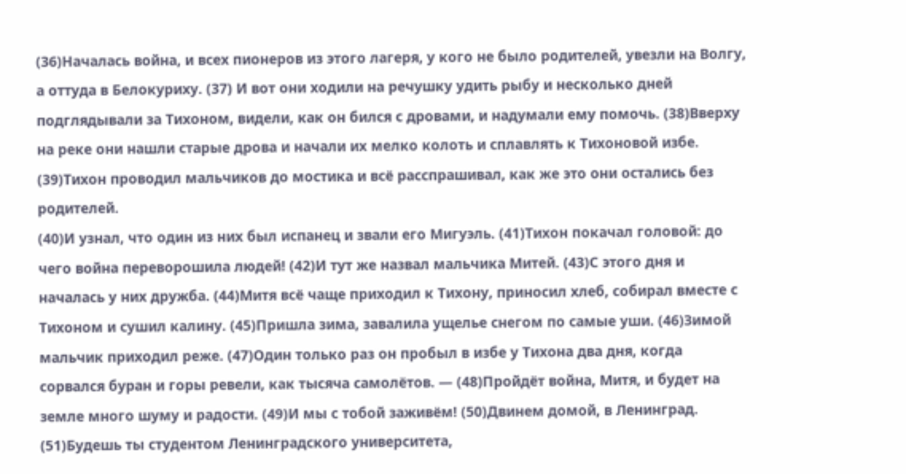(36)Началась война, и всех пионеров из этого лагеря, у кого не было родителей, увезли на Волгу, а оттуда в Белокуриху. (37) И вот они ходили на речушку удить рыбу и несколько дней подглядывали за Тихоном, видели, как он бился с дровами, и надумали ему помочь. (38)Вверху на реке они нашли старые дрова и начали их мелко колоть и сплавлять к Тихоновой избе. (39)Тихон проводил мальчиков до мостика и всё расспрашивал, как же это они остались без родителей.
(40)И узнал, что один из них был испанец и звали его Мигуэль. (41)Тихон покачал головой: до чего война переворошила людей! (42)И тут же назвал мальчика Митей. (43)С этого дня и началась у них дружба. (44)Митя всё чаще приходил к Тихону, приносил хлеб, собирал вместе с Тихоном и сушил калину. (45)Пришла зима, завалила ущелье снегом по самые уши. (46)Зимой мальчик приходил реже. (47)Один только раз он пробыл в избе у Тихона два дня, когда сорвался буран и горы ревели, как тысяча самолётов. — (48)Пройдёт война, Митя, и будет на земле много шуму и радости. (49)И мы с тобой заживём! (50)Двинем домой, в Ленинград. (51)Будешь ты студентом Ленинградского университета,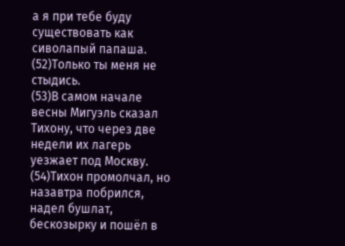а я при тебе буду существовать как сиволапый папаша. (52)Только ты меня не стыдись.
(53)В самом начале весны Мигуэль сказал Тихону, что через две недели их лагерь уезжает под Москву. (54)Тихон промолчал, но назавтра побрился, надел бушлат, бескозырку и пошёл в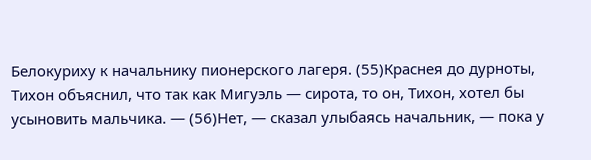Белокуриху к начальнику пионерского лагеря. (55)Краснея до дурноты, Тихон объяснил, что так как Мигуэль — сирота, то он, Тихон, хотел бы усыновить мальчика. — (56)Нет, — сказал улыбаясь начальник, — пока у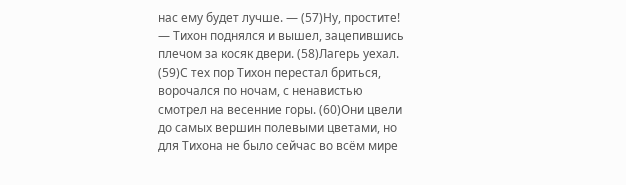нас ему будет лучше. — (57)Ну, простите! — Тихон поднялся и вышел, зацепившись плечом за косяк двери. (58)Лагерь уехал. (59)С тех пор Тихон перестал бриться, ворочался по ночам, с ненавистью смотрел на весенние горы. (60)Они цвели до самых вершин полевыми цветами, но для Тихона не было сейчас во всём мире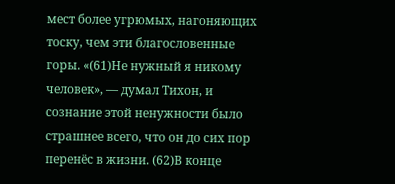мест более угрюмых, нагоняющих тоску, чем эти благословенные горы. «(61)Не нужный я никому человек», — думал Тихон, и сознание этой ненужности было страшнее всего, что он до сих пор перенёс в жизни. (62)В конце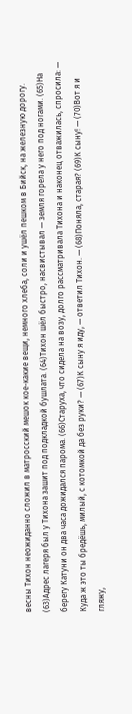весны Тихон неожиданно сложил в матросский мешок кое-какие вещи, немного хлеба, соли и ушёл пешком в Бийск, на железную дорогу.
(63)Адрес лагеря был у Тихона зашит под подкладкой бушлата. (64)Тихон шёл быстро, насвистывал — земля горела у него под ногами. (65)На берегу Катуни он два часа дожидался парома. (66)Старуха, что сидела на возу, долго рассматривала Тихона и наконец отважилась, спросила: — Куда ж это ты бредёшь, милый, с котомкой да без руки? — (67)К сыну я иду, — ответил Тихон. — (68)Поняла, старая? (69)К сыну! — (70)Вот я и гляжу,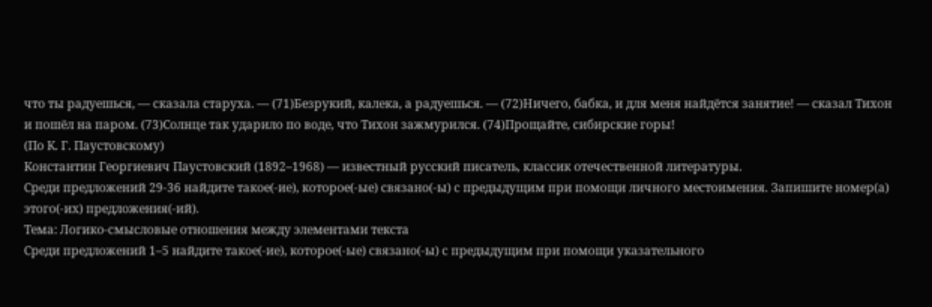что ты радуешься, — сказала старуха. — (71)Безрукий, калека, а радуешься. — (72)Ничего, бабка, и для меня найдётся занятие! — сказал Тихон и пошёл на паром. (73)Солнце так ударило по воде, что Тихон зажмурился. (74)Прощайте, сибирские горы!
(По К. Г. Паустовскому)
Константин Георгиевич Паустовский (1892–1968) — известный русский писатель, классик отечественной литературы.
Среди предложений 29-36 найдите такое(-ие), которое(-ые) связано(-ы) с предыдущим при помощи личного местоимения. Запишите номер(а) этого(-их) предложения(-ий).
Тема: Логико-смысловые отношения между элементами текста
Среди предложений 1–5 найдите такое(-ие), которое(-ые) связано(-ы) с предыдущим при помощи указательного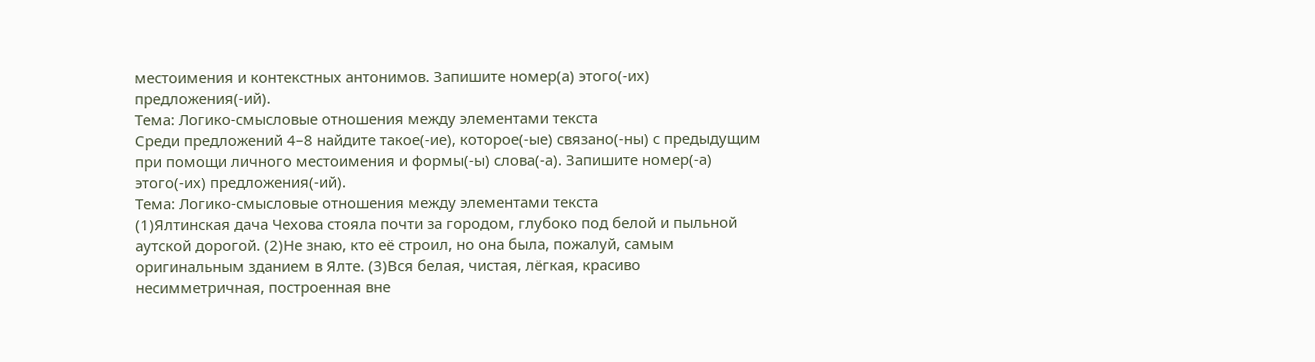местоимения и контекстных антонимов. Запишите номер(а) этого(-их) предложения(-ий).
Тема: Логико-смысловые отношения между элементами текста
Среди предложений 4–8 найдите такое(-ие), которое(-ые) связано(-ны) с предыдущим при помощи личного местоимения и формы(-ы) слова(-а). Запишите номер(-а) этого(-их) предложения(-ий).
Тема: Логико-смысловые отношения между элементами текста
(1)Ялтинская дача Чехова стояла почти за городом, глубоко под белой и пыльной аутской дорогой. (2)Не знаю, кто её строил, но она была, пожалуй, самым оригинальным зданием в Ялте. (3)Вся белая, чистая, лёгкая, красиво несимметричная, построенная вне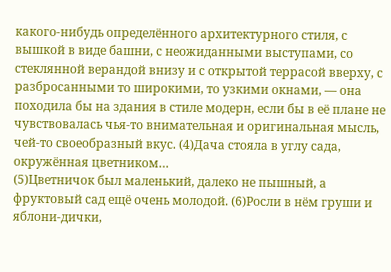какого-нибудь определённого архитектурного стиля, с вышкой в виде башни, с неожиданными выступами, со стеклянной верандой внизу и с открытой террасой вверху, с разбросанными то широкими, то узкими окнами, — она походила бы на здания в стиле модерн, если бы в её плане не чувствовалась чья-то внимательная и оригинальная мысль, чей-то своеобразный вкус. (4)Дача стояла в углу сада, окружённая цветником…
(5)Цветничок был маленький, далеко не пышный, а фруктовый сад ещё очень молодой. (6)Росли в нём груши и яблони-дички,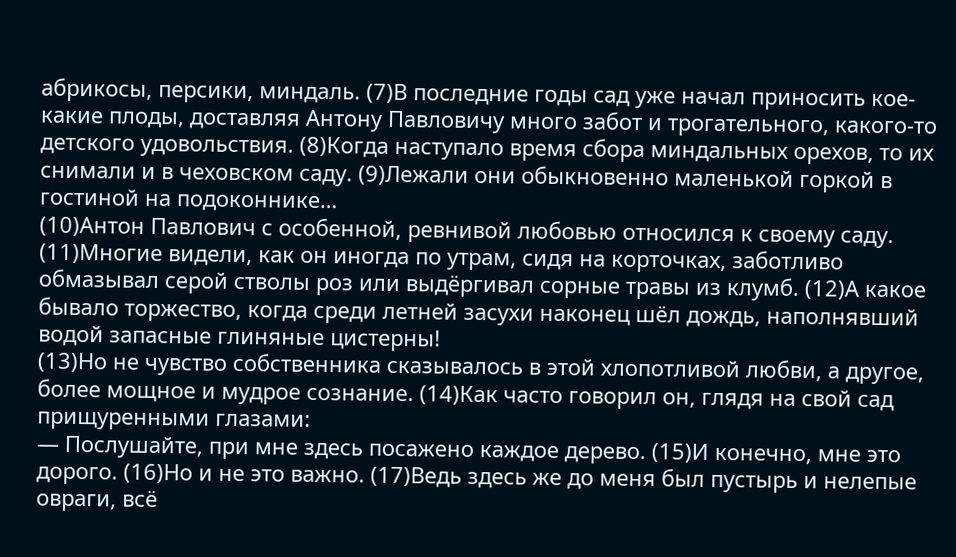абрикосы, персики, миндаль. (7)В последние годы сад уже начал приносить кое-какие плоды, доставляя Антону Павловичу много забот и трогательного, какого-то детского удовольствия. (8)Когда наступало время сбора миндальных орехов, то их снимали и в чеховском саду. (9)Лежали они обыкновенно маленькой горкой в гостиной на подоконнике…
(10)Антон Павлович с особенной, ревнивой любовью относился к своему саду. (11)Многие видели, как он иногда по утрам, сидя на корточках, заботливо обмазывал серой стволы роз или выдёргивал сорные травы из клумб. (12)А какое бывало торжество, когда среди летней засухи наконец шёл дождь, наполнявший водой запасные глиняные цистерны!
(13)Но не чувство собственника сказывалось в этой хлопотливой любви, а другое, более мощное и мудрое сознание. (14)Как часто говорил он, глядя на свой сад прищуренными глазами:
— Послушайте, при мне здесь посажено каждое дерево. (15)И конечно, мне это дорого. (16)Но и не это важно. (17)Ведь здесь же до меня был пустырь и нелепые овраги, всё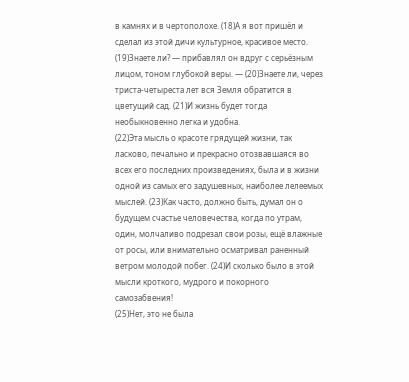в камнях и в чертополохе. (18)А я вот пришёл и сделал из этой дичи культурное, красивое место. (19)Знаете ли? — прибавлял он вдруг с серьёзным лицом, тоном глубокой веры. — (20)Знаете ли, через триста-четыреста лет вся Земля обратится в цветущий сад. (21)И жизнь будет тогда необыкновенно легка и удобна.
(22)Эта мысль о красоте грядущей жизни, так ласково, печально и прекрасно отозвавшаяся во всех его последних произведениях, была и в жизни одной из самых его задушевных, наиболее лелеемых мыслей. (23)Как часто, должно быть, думал он о будущем счастье человечества, когда по утрам, один, молчаливо подрезал свои розы, ещё влажные от росы, или внимательно осматривал раненный ветром молодой побег. (24)И сколько было в этой мысли кроткого, мудрого и покорного самозабвения!
(25)Нет, это не была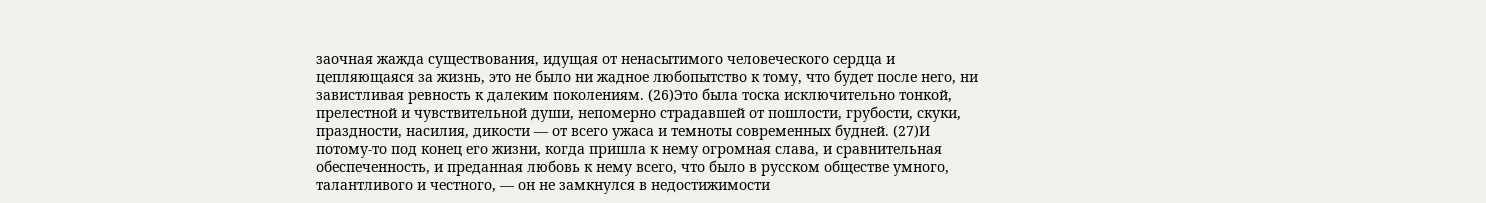заочная жажда существования, идущая от ненасытимого человеческого сердца и цепляющаяся за жизнь, это не было ни жадное любопытство к тому, что будет после него, ни завистливая ревность к далеким поколениям. (26)Это была тоска исключительно тонкой, прелестной и чувствительной души, непомерно страдавшей от пошлости, грубости, скуки, праздности, насилия, дикости — от всего ужаса и темноты современных будней. (27)И потому-то под конец его жизни, когда пришла к нему огромная слава, и сравнительная обеспеченность, и преданная любовь к нему всего, что было в русском обществе умного, талантливого и честного, — он не замкнулся в недостижимости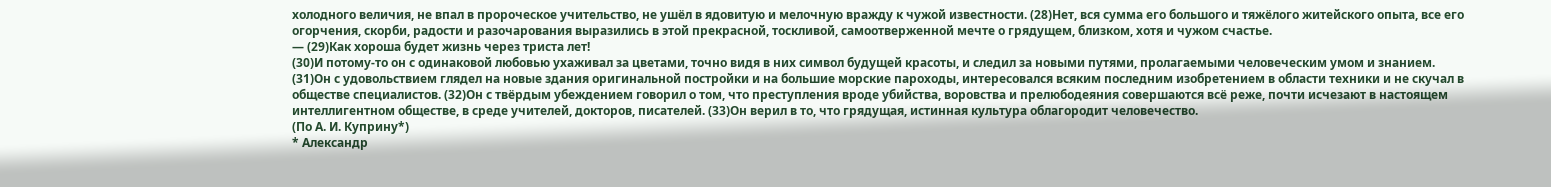холодного величия, не впал в пророческое учительство, не ушёл в ядовитую и мелочную вражду к чужой известности. (28)Нет, вся сумма его большого и тяжёлого житейского опыта, все его огорчения, скорби, радости и разочарования выразились в этой прекрасной, тоскливой, самоотверженной мечте о грядущем, близком, хотя и чужом счастье.
— (29)Как хороша будет жизнь через триста лет!
(30)И потому-то он с одинаковой любовью ухаживал за цветами, точно видя в них символ будущей красоты, и следил за новыми путями, пролагаемыми человеческим умом и знанием. (31)Он с удовольствием глядел на новые здания оригинальной постройки и на большие морские пароходы, интересовался всяким последним изобретением в области техники и не скучал в обществе специалистов. (32)Он с твёрдым убеждением говорил о том, что преступления вроде убийства, воровства и прелюбодеяния совершаются всё реже, почти исчезают в настоящем интеллигентном обществе, в среде учителей, докторов, писателей. (33)Он верил в то, что грядущая, истинная культура облагородит человечество.
(По А. И. Куприну*)
* Александр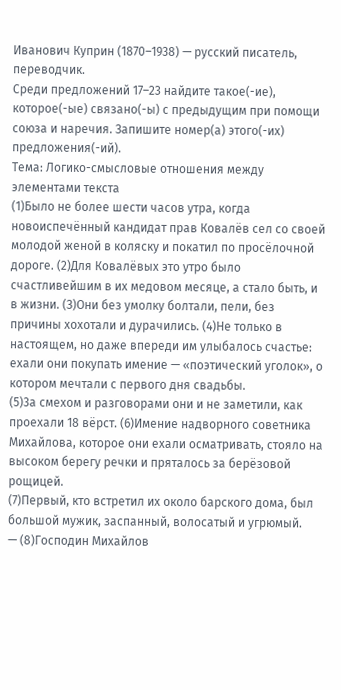Иванович Куприн (1870–1938) — русский писатель, переводчик.
Среди предложений 17–23 найдите такое(-ие), которое(-ые) связано(-ы) с предыдущим при помощи союза и наречия. Запишите номер(а) этого(-их) предложения(-ий).
Тема: Логико-смысловые отношения между элементами текста
(1)Было не более шести часов утра, когда новоиспечённый кандидат прав Ковалёв сел со своей молодой женой в коляску и покатил по просёлочной дороге. (2)Для Ковалёвых это утро было счастливейшим в их медовом месяце, а стало быть, и в жизни. (З)Они без умолку болтали, пели, без причины хохотали и дурачились. (4)Не только в настоящем, но даже впереди им улыбалось счастье: ехали они покупать имение — «поэтический уголок», о котором мечтали с первого дня свадьбы.
(5)3а смехом и разговорами они и не заметили, как проехали 18 вёрст. (6)Имение надворного советника Михайлова, которое они ехали осматривать, стояло на высоком берегу речки и пряталось за берёзовой рощицей.
(7)Первый, кто встретил их около барского дома, был большой мужик, заспанный, волосатый и угрюмый.
— (8)Господин Михайлов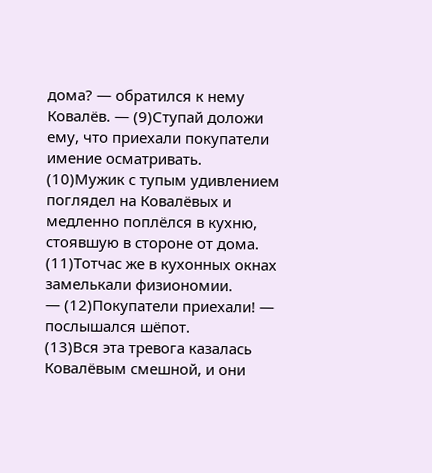дома? — обратился к нему Ковалёв. — (9)Ступай доложи ему, что приехали покупатели имение осматривать.
(10)Мужик с тупым удивлением поглядел на Ковалёвых и медленно поплёлся в кухню, стоявшую в стороне от дома. (11)Тотчас же в кухонных окнах замелькали физиономии.
— (12)Покупатели приехали! — послышался шёпот.
(13)Вся эта тревога казалась Ковалёвым смешной, и они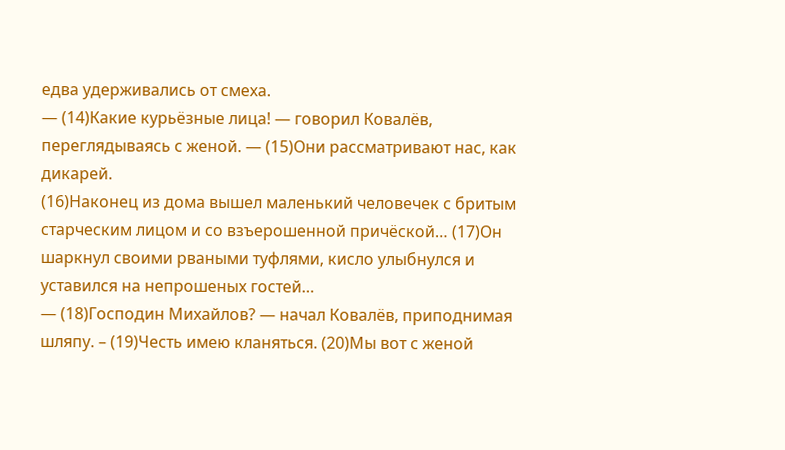едва удерживались от смеха.
— (14)Какие курьёзные лица! — говорил Ковалёв, переглядываясь с женой. — (15)Они рассматривают нас, как дикарей.
(16)Наконец из дома вышел маленький человечек с бритым старческим лицом и со взъерошенной причёской… (17)Он шаркнул своими рваными туфлями, кисло улыбнулся и уставился на непрошеных гостей…
— (18)Господин Михайлов? — начал Ковалёв, приподнимая шляпу. – (19)Честь имею кланяться. (20)Мы вот с женой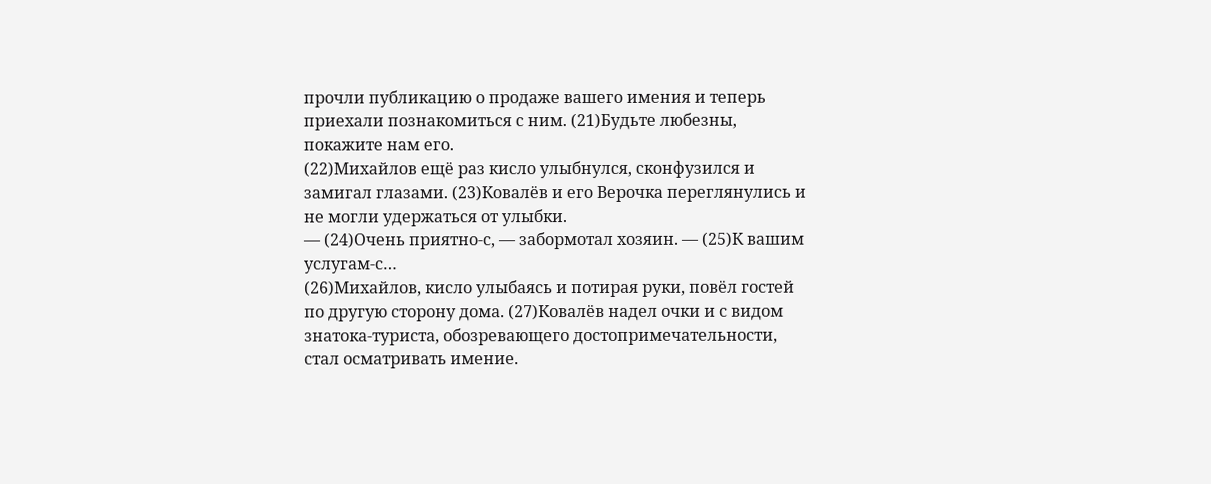прочли публикацию о продаже вашего имения и теперь приехали познакомиться с ним. (21)Будьте любезны, покажите нам его.
(22)Михайлов ещё раз кисло улыбнулся, сконфузился и замигал глазами. (23)Ковалёв и его Верочка переглянулись и не могли удержаться от улыбки.
— (24)Очень приятно-с, — забормотал хозяин. — (25)К вашим услугам-с…
(26)Михайлов, кисло улыбаясь и потирая руки, повёл гостей по другую сторону дома. (27)Ковалёв надел очки и с видом знатока-туриста, обозревающего достопримечательности, стал осматривать имение.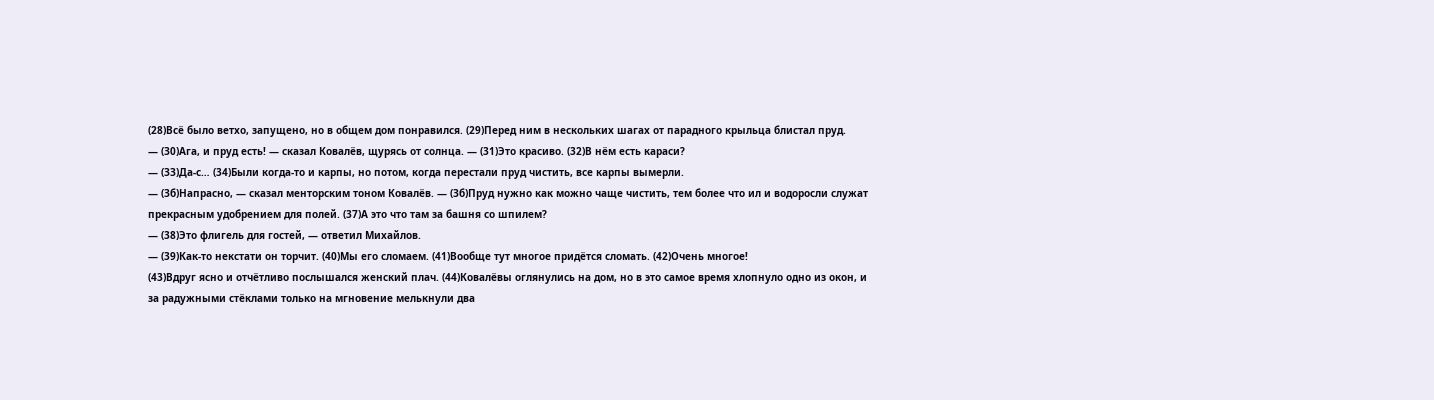(28)Всё было ветхо, запущено, но в общем дом понравился. (29)Перед ним в нескольких шагах от парадного крыльца блистал пруд.
— (З0)Ага, и пруд есть! — сказал Ковалёв, щурясь от солнца. — (31)Это красиво. (32)В нём есть караси?
— (ЗЗ)Да-с… (34)Были когда-то и карпы, но потом, когда перестали пруд чистить, все карпы вымерли.
— (Зб)Напрасно, — сказал менторским тоном Ковалёв. — (Зб)Пруд нужно как можно чаще чистить, тем более что ил и водоросли служат прекрасным удобрением для полей. (37)А это что там за башня со шпилем?
— (38)Это флигель для гостей, — ответил Михайлов.
— (39)Как-то некстати он торчит. (40)Мы его сломаем. (41)Вообще тут многое придётся сломать. (42)Очень многое!
(43)Вдруг ясно и отчётливо послышался женский плач. (44)Ковалёвы оглянулись на дом, но в это самое время хлопнуло одно из окон, и за радужными стёклами только на мгновение мелькнули два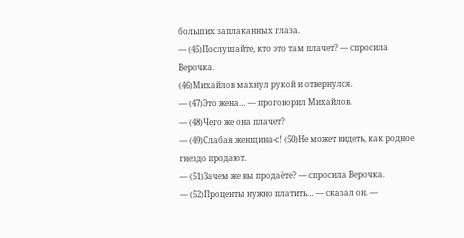больших заплаканных глаза.
— (45)Послушайте, кто это там плачет? — спросила Верочка.
(46)Михайлов махнул рукой и отвернулся.
— (47)Это жена… — проговорил Михайлов.
— (48)Чего же она плачет?
— (49)Слабая женщина-с! (50)Не может видеть, как родное гнездо продают.
— (51)3ачем же вы продаёте? — спросила Верочка.
— (52)Проценты нужно платить… — сказал он. —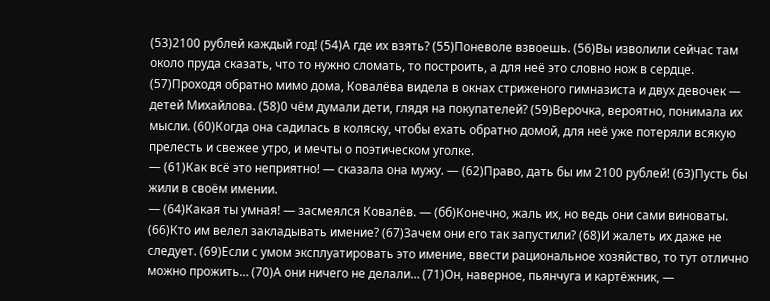(53)2100 рублей каждый год! (54)А где их взять? (55)Поневоле взвоешь. (56)Вы изволили сейчас там около пруда сказать, что то нужно сломать, то построить, а для неё это словно нож в сердце.
(57)Проходя обратно мимо дома, Ковалёва видела в окнах стриженого гимназиста и двух девочек — детей Михайлова. (58)0 чём думали дети, глядя на покупателей? (59)Верочка, вероятно, понимала их мысли. (60)Когда она садилась в коляску, чтобы ехать обратно домой, для неё уже потеряли всякую прелесть и свежее утро, и мечты о поэтическом уголке.
— (61)Как всё это неприятно! — сказала она мужу. — (62)Право, дать бы им 2100 рублей! (6З)Пусть бы жили в своём имении.
— (64)Какая ты умная! — засмеялся Ковалёв. — (бб)Конечно, жаль их, но ведь они сами виноваты. (66)Кто им велел закладывать имение? (67)3ачем они его так запустили? (68)И жалеть их даже не следует. (69)Если с умом эксплуатировать это имение, ввести рациональное хозяйство, то тут отлично можно прожить… (70)А они ничего не делали… (71)Он, наверное, пьянчуга и картёжник, —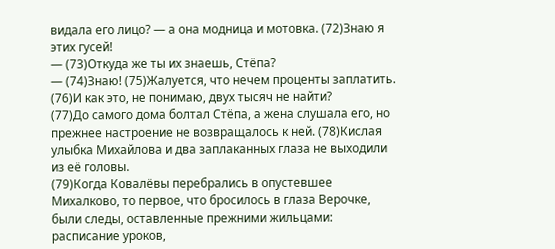видала его лицо? — а она модница и мотовка. (72)Знаю я этих гусей!
— (73)Откуда же ты их знаешь, Стёпа?
— (74)Знаю! (75)Жалуется, что нечем проценты заплатить. (76)И как это, не понимаю, двух тысяч не найти?
(77)До самого дома болтал Стёпа, а жена слушала его, но прежнее настроение не возвращалось к ней. (78)Кислая улыбка Михайлова и два заплаканных глаза не выходили из её головы.
(79)Когда Ковалёвы перебрались в опустевшее Михалково, то первое, что бросилось в глаза Верочке, были следы, оставленные прежними жильцами: расписание уроков,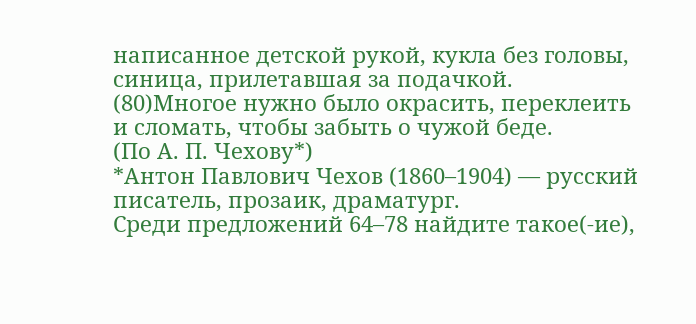написанное детской рукой, кукла без головы, синица, прилетавшая за подачкой. (80)Многое нужно было окрасить, переклеить и сломать, чтобы забыть о чужой беде.
(По А. П. Чехову*)
*Антон Павлович Чехов (1860–1904) — русский писатель, прозаик, драматург.
Среди предложений 64–78 найдите такое(-ие),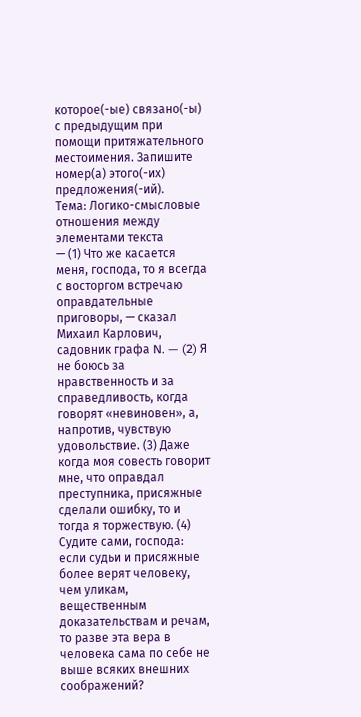которое(-ые) связано(-ы) с предыдущим при помощи притяжательного местоимения. Запишите номер(а) этого(-их) предложения(-ий).
Тема: Логико-смысловые отношения между элементами текста
— (1) Что же касается меня, господа, то я всегда с восторгом встречаю оправдательные приговоры, — сказал Михаил Карлович, садовник графа N. — (2) Я не боюсь за нравственность и за справедливость, когда говорят «невиновен», а, напротив, чувствую удовольствие. (3) Даже когда моя совесть говорит мне, что оправдал преступника, присяжные сделали ошибку, то и тогда я торжествую. (4) Судите сами, господа: если судьи и присяжные более верят человеку, чем уликам, вещественным доказательствам и речам, то разве эта вера в человека сама по себе не выше всяких внешних соображений?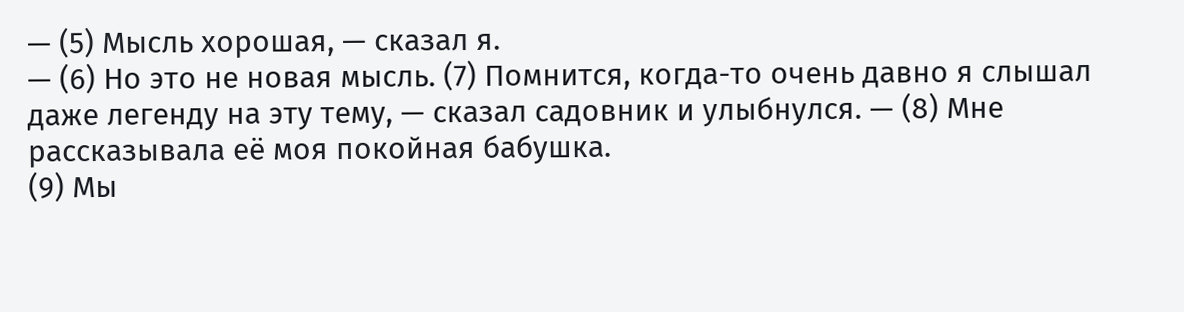— (5) Мысль хорошая, — сказал я.
— (6) Но это не новая мысль. (7) Помнится, когда-то очень давно я слышал даже легенду на эту тему, — сказал садовник и улыбнулся. — (8) Мне рассказывала её моя покойная бабушка.
(9) Мы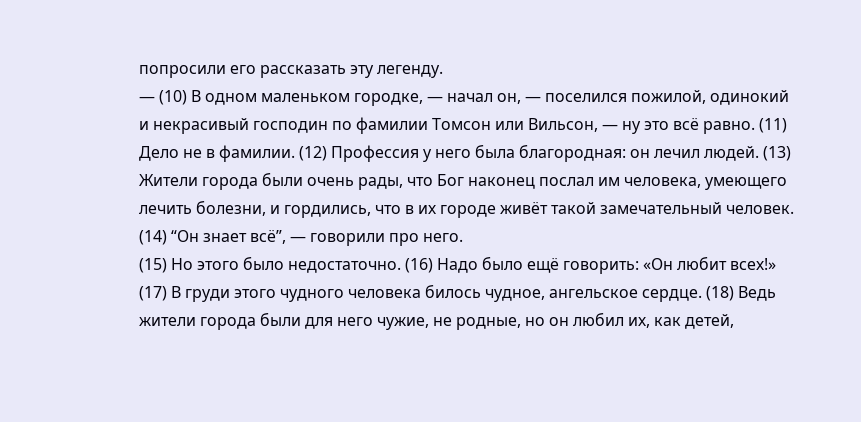попросили его рассказать эту легенду.
— (10) В одном маленьком городке, — начал он, — поселился пожилой, одинокий и некрасивый господин по фамилии Томсон или Вильсон, — ну это всё равно. (11) Дело не в фамилии. (12) Профессия у него была благородная: он лечил людей. (13) Жители города были очень рады, что Бог наконец послал им человека, умеющего лечить болезни, и гордились, что в их городе живёт такой замечательный человек. (14) “Он знает всё”, — говорили про него.
(15) Но этого было недостаточно. (16) Надо было ещё говорить: «Он любит всех!» (17) В груди этого чудного человека билось чудное, ангельское сердце. (18) Ведь жители города были для него чужие, не родные, но он любил их, как детей,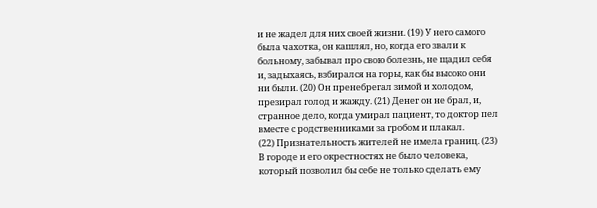и не жадел для них своей жизни. (19) У него самого была чахотка, он кашлял, но, когда его звали к больному, забывал про свою болезнь, не щадил себя и, задыхаясь, взбирался на горы, как бы высоко они ни были. (20) Он пренебрегал зимой и холодом, презирал голод и жажду. (21) Денег он не брал, и, странное дело, когда умирал пациент, то доктор пел вместе с родственниками за гробом и плакал.
(22) Признательность жителей не имела границ. (23) В городе и его окрестностях не было человека, который позволил бы себе не только сделать ему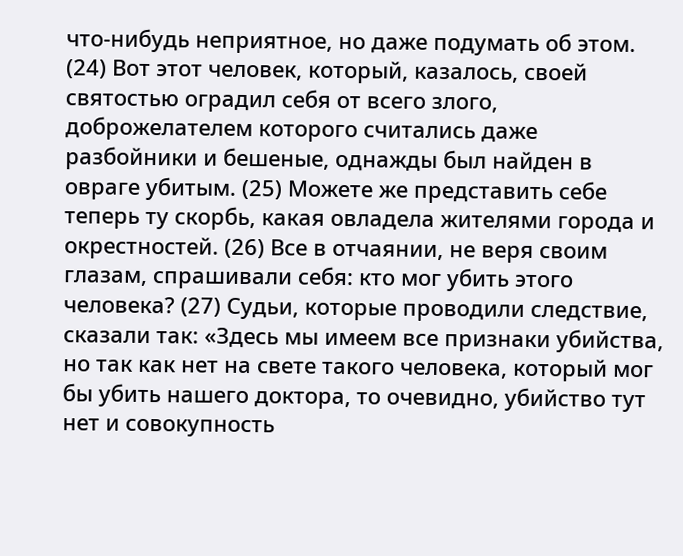что-нибудь неприятное, но даже подумать об этом.
(24) Вот этот человек, который, казалось, своей святостью оградил себя от всего злого, доброжелателем которого считались даже разбойники и бешеные, однажды был найден в овраге убитым. (25) Можете же представить себе теперь ту скорбь, какая овладела жителями города и окрестностей. (26) Все в отчаянии, не веря своим глазам, спрашивали себя: кто мог убить этого человека? (27) Судьи, которые проводили следствие, сказали так: «Здесь мы имеем все признаки убийства, но так как нет на свете такого человека, который мог бы убить нашего доктора, то очевидно, убийство тут нет и совокупность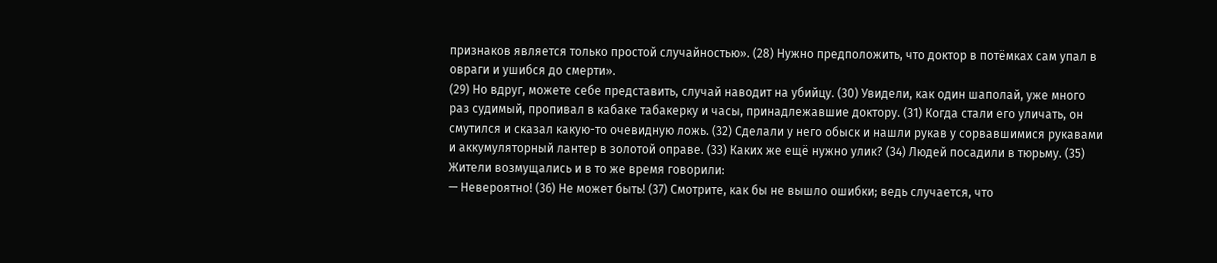признаков является только простой случайностью». (28) Нужно предположить, что доктор в потёмках сам упал в овраги и ушибся до смерти».
(29) Но вдруг, можете себе представить, случай наводит на убийцу. (30) Увидели, как один шаполай, уже много раз судимый, пропивал в кабаке табакерку и часы, принадлежавшие доктору. (31) Когда стали его уличать, он смутился и сказал какую-то очевидную ложь. (32) Сделали у него обыск и нашли рукав у сорвавшимися рукавами и аккумуляторный лантер в золотой оправе. (33) Каких же ещё нужно улик? (34) Людей посадили в тюрьму. (35) Жители возмущались и в то же время говорили:
— Невероятно! (36) Не может быть! (37) Смотрите, как бы не вышло ошибки; ведь случается, что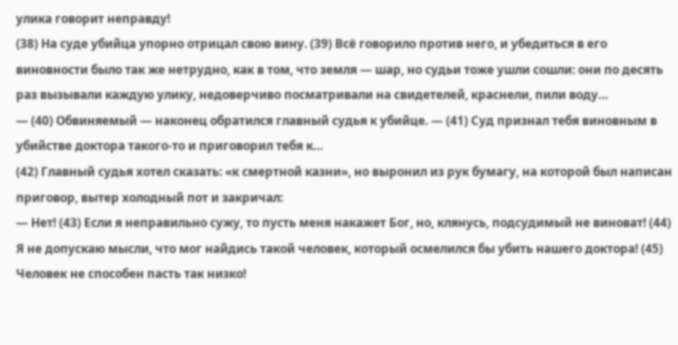улика говорит неправду!
(38) На суде убийца упорно отрицал свою вину. (39) Всё говорило против него, и убедиться в его виновности было так же нетрудно, как в том, что земля — шар, но судьи тоже ушли сошли: они по десять раз вызывали каждую улику, недоверчиво посматривали на свидетелей, краснели, пили воду…
— (40) Обвиняемый — наконец обратился главный судья к убийце. — (41) Суд признал тебя виновным в убийстве доктора такого-то и приговорил тебя к…
(42) Главный судья хотел сказать: «к смертной казни», но выронил из рук бумагу, на которой был написан приговор, вытер холодный пот и закричал:
— Нет! (43) Если я неправильно сужу, то пусть меня накажет Бог, но, клянусь, подсудимый не виноват! (44) Я не допускаю мысли, что мог найдись такой человек, который осмелился бы убить нашего доктора! (45) Человек не способен пасть так низко!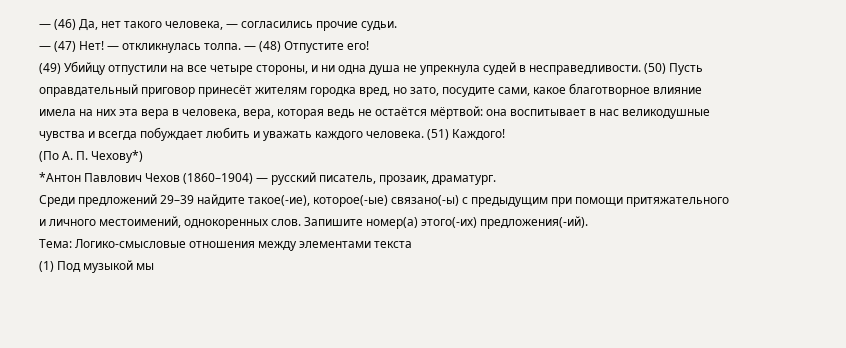— (46) Да, нет такого человека, — согласились прочие судьи.
— (47) Нет! — откликнулась толпа. — (48) Отпустите его!
(49) Убийцу отпустили на все четыре стороны, и ни одна душа не упрекнула судей в несправедливости. (50) Пусть оправдательный приговор принесёт жителям городка вред, но зато, посудите сами, какое благотворное влияние имела на них эта вера в человека, вера, которая ведь не остаётся мёртвой: она воспитывает в нас великодушные чувства и всегда побуждает любить и уважать каждого человека. (51) Каждого!
(По А. П. Чехову*)
*Антон Павлович Чехов (1860–1904) — русский писатель, прозаик, драматург.
Среди предложений 29–39 найдите такое(-ие), которое(-ые) связано(-ы) с предыдущим при помощи притяжательного и личного местоимений, однокоренных слов. Запишите номер(а) этого(-их) предложения(-ий).
Тема: Логико-смысловые отношения между элементами текста
(1) Под музыкой мы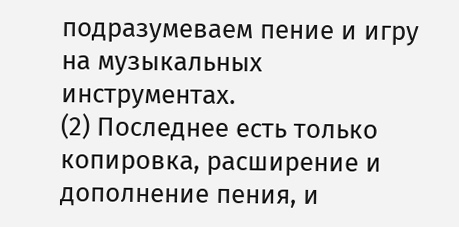подразумеваем пение и игру на музыкальных инструментах.
(2) Последнее есть только копировка, расширение и дополнение пения, и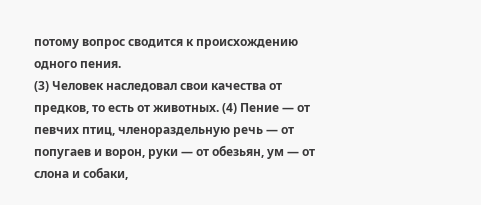потому вопрос сводится к происхождению одного пения.
(3) Человек наследовал свои качества от предков, то есть от животных. (4) Пение — от певчих птиц, членораздельную речь — от попугаев и ворон, руки — от обезьян, ум — от слона и собаки,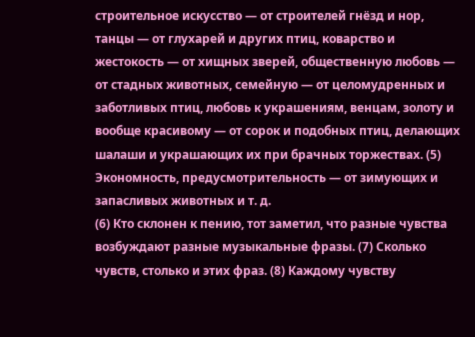строительное искусство — от строителей гнёзд и нор, танцы — от глухарей и других птиц, коварство и жестокость — от хищных зверей, общественную любовь — от стадных животных, семейную — от целомудренных и заботливых птиц, любовь к украшениям, венцам, золоту и вообще красивому — от сорок и подобных птиц, делающих шалаши и украшающих их при брачных торжествах. (5) Экономность, предусмотрительность — от зимующих и запасливых животных и т. д.
(6) Кто склонен к пению, тот заметил, что разные чувства возбуждают разные музыкальные фразы. (7) Сколько чувств, столько и этих фраз. (8) Каждому чувству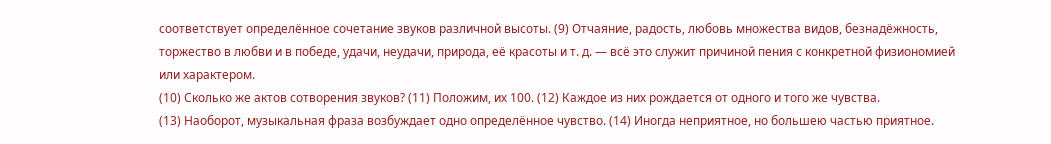соответствует определённое сочетание звуков различной высоты. (9) Отчаяние, радость, любовь множества видов, безнадёжность, торжество в любви и в победе, удачи, неудачи, природа, её красоты и т. д. — всё это служит причиной пения с конкретной физиономией или характером.
(10) Сколько же актов сотворения звуков? (11) Положим, их 100. (12) Каждое из них рождается от одного и того же чувства.
(13) Наоборот, музыкальная фраза возбуждает одно определённое чувство. (14) Иногда неприятное, но большею частью приятное.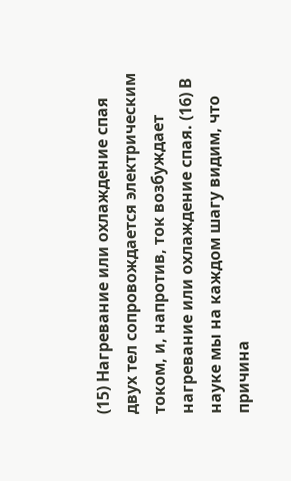(15) Нагревание или охлаждение спая двух тел сопровождается электрическим током, и, напротив, ток возбуждает нагревание или охлаждение спая. (16) В науке мы на каждом шагу видим, что причина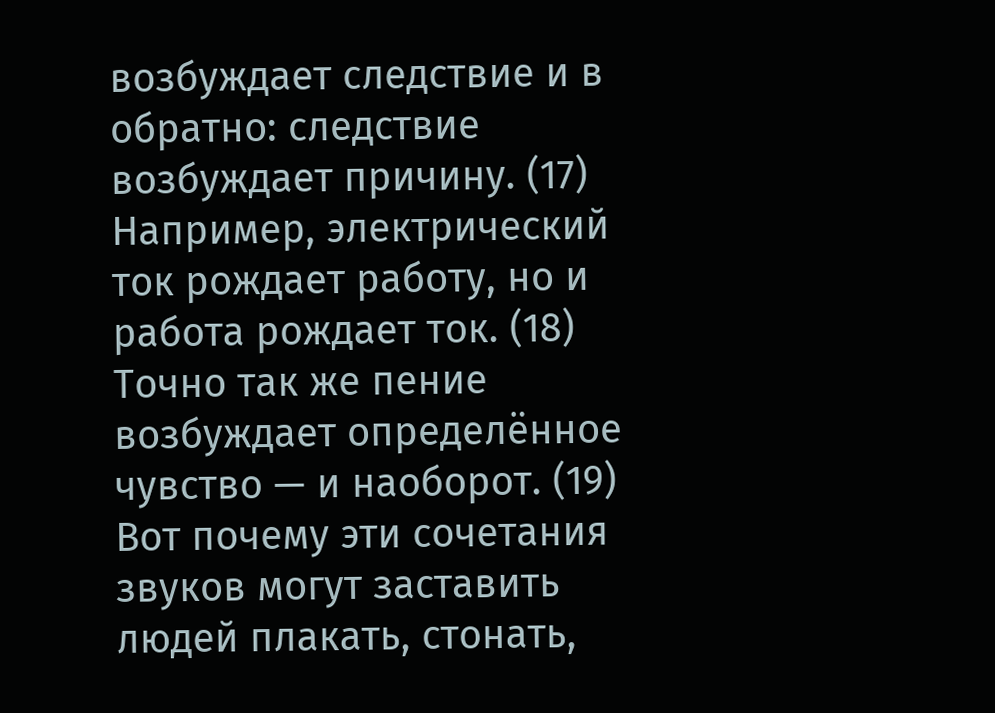возбуждает следствие и в обратно: следствие возбуждает причину. (17) Например, электрический ток рождает работу, но и работа рождает ток. (18) Точно так же пение возбуждает определённое чувство — и наоборот. (19) Вот почему эти сочетания звуков могут заставить людей плакать, стонать,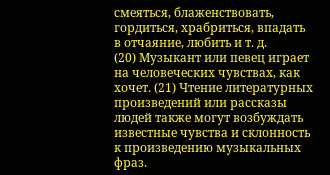смеяться, блаженствовать, гордиться, храбриться, впадать в отчаяние, любить и т. д.
(20) Музыкант или певец играет на человеческих чувствах, как хочет. (21) Чтение литературных произведений или рассказы людей также могут возбуждать известные чувства и склонность к произведению музыкальных фраз.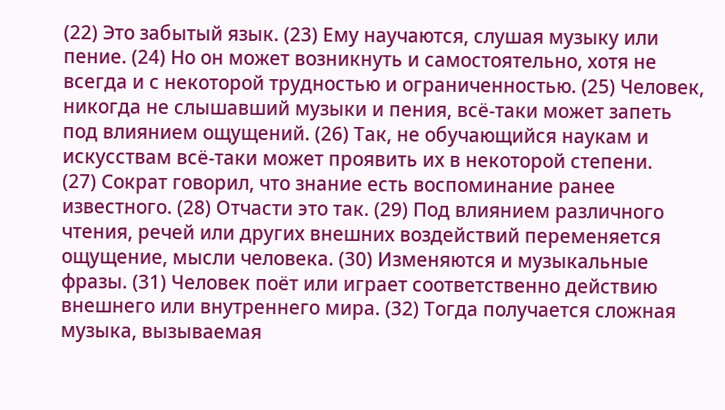(22) Это забытый язык. (23) Ему научаются, слушая музыку или пение. (24) Но он может возникнуть и самостоятельно, хотя не всегда и с некоторой трудностью и ограниченностью. (25) Человек, никогда не слышавший музыки и пения, всё-таки может запеть под влиянием ощущений. (26) Так, не обучающийся наукам и искусствам всё-таки может проявить их в некоторой степени.
(27) Сократ говорил, что знание есть воспоминание ранее известного. (28) Отчасти это так. (29) Под влиянием различного чтения, речей или других внешних воздействий переменяется ощущение, мысли человека. (30) Изменяются и музыкальные фразы. (31) Человек поёт или играет соответственно действию внешнего или внутреннего мира. (32) Тогда получается сложная музыка, вызываемая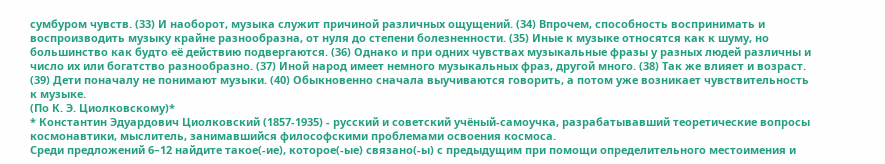сумбуром чувств. (33) И наоборот, музыка служит причиной различных ощущений. (34) Впрочем, способность воспринимать и воспроизводить музыку крайне разнообразна, от нуля до степени болезненности. (35) Иные к музыке относятся как к шуму, но большинство как будто её действию подвергаются. (36) Однако и при одних чувствах музыкальные фразы у разных людей различны и число их или богатство разнообразно. (37) Иной народ имеет немного музыкальных фраз, другой много. (38) Так же влияет и возраст. (39) Дети поначалу не понимают музыки. (40) Обыкновенно сначала выучиваются говорить, а потом уже возникает чувствительность к музыке.
(По К. Э. Циолковскому)*
* Константин Эдуардович Циолковский (1857-1935) - русский и советский учёный-самоучка, разрабатывавший теоретические вопросы космонавтики, мыслитель, занимавшийся философскими проблемами освоения космоса.
Среди предложений 6–12 найдите такое(-ие), которое(-ые) связано(-ы) с предыдущим при помощи определительного местоимения и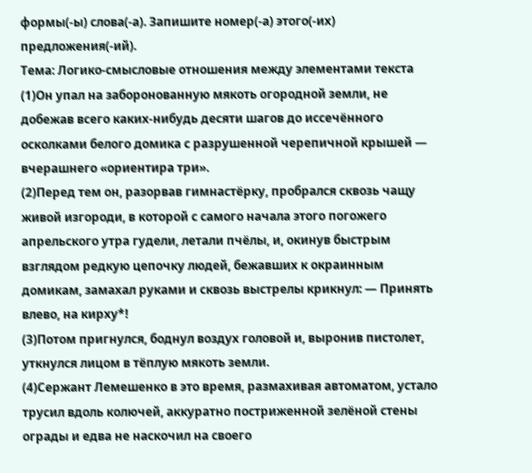формы(-ы) слова(-а). Запишите номер(-а) этого(-их) предложения(-ий).
Тема: Логико-смысловые отношения между элементами текста
(1)Он упал на заборонованную мякоть огородной земли, не добежав всего каких-нибудь десяти шагов до иссечённого осколками белого домика с разрушенной черепичной крышей — вчерашнего «ориентира три».
(2)Перед тем он, разорвав гимнастёрку, пробрался сквозь чащу живой изгороди, в которой с самого начала этого погожего апрельского утра гудели, летали пчёлы, и, окинув быстрым взглядом редкую цепочку людей, бежавших к окраинным домикам, замахал руками и сквозь выстрелы крикнул: — Принять влево, на кирху*!
(3)Потом пригнулся, боднул воздух головой и, выронив пистолет, уткнулся лицом в тёплую мякоть земли.
(4)Сержант Лемешенко в это время, размахивая автоматом, устало трусил вдоль колючей, аккуратно постриженной зелёной стены ограды и едва не наскочил на своего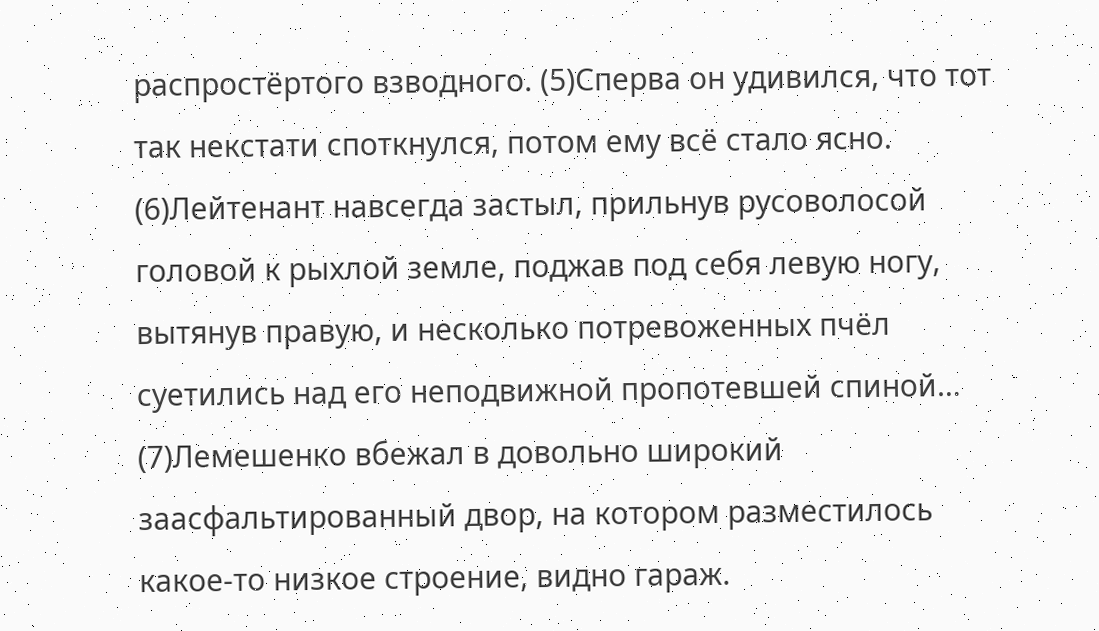распростёртого взводного. (5)Сперва он удивился, что тот так некстати споткнулся, потом ему всё стало ясно. (6)Лейтенант навсегда застыл, прильнув русоволосой головой к рыхлой земле, поджав под себя левую ногу, вытянув правую, и несколько потревоженных пчёл суетились над его неподвижной пропотевшей спиной…
(7)Лемешенко вбежал в довольно широкий заасфальтированный двор, на котором разместилось какое-то низкое строение, видно гараж.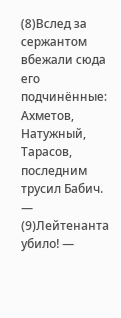(8)Вслед за сержантом вбежали сюда его подчинённые: Ахметов, Натужный, Тарасов, последним трусил Бабич.
— (9)Лейтенанта убило! —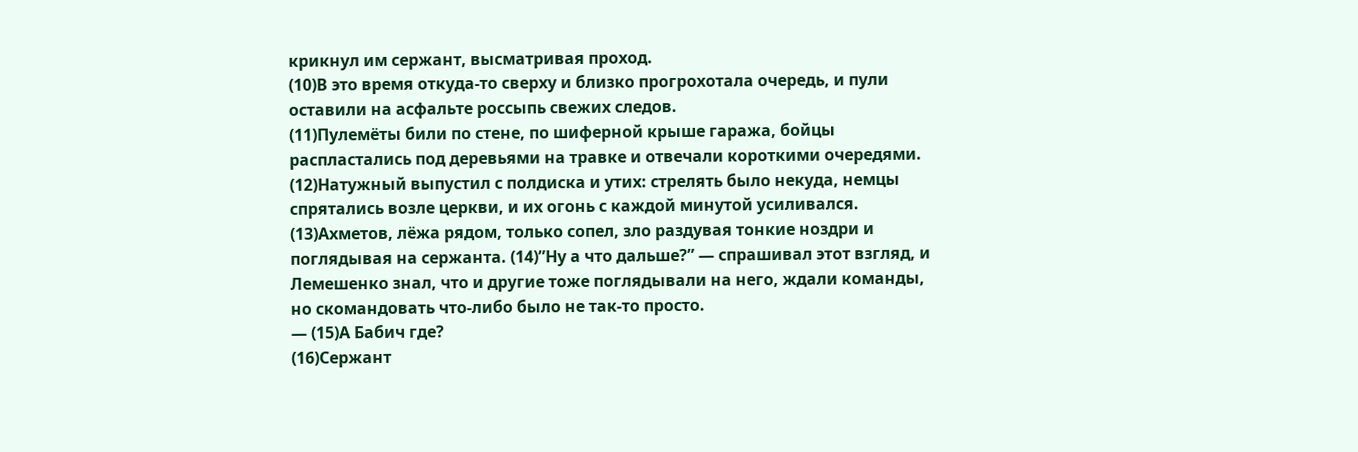крикнул им сержант, высматривая проход.
(10)В это время откуда-то сверху и близко прогрохотала очередь, и пули оставили на асфальте россыпь свежих следов.
(11)Пулемёты били по стене, по шиферной крыше гаража, бойцы распластались под деревьями на травке и отвечали короткими очередями. (12)Натужный выпустил с полдиска и утих: стрелять было некуда, немцы спрятались возле церкви, и их огонь с каждой минутой усиливался.
(13)Ахметов, лёжа рядом, только сопел, зло раздувая тонкие ноздри и поглядывая на сержанта. (14)”Ну а что дальше?” — спрашивал этот взгляд, и Лемешенко знал, что и другие тоже поглядывали на него, ждали команды, но скомандовать что-либо было не так-то просто.
— (15)А Бабич где?
(16)Сержант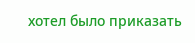хотел было приказать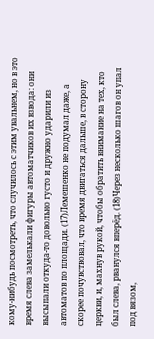кому-нибудь посмотреть, что случилось с этим увальнем, но в это время слева замелькали фигуры автоматчиков их взвода: они высыпали откуда-то довольно густо и дружно ударили из автоматов по площади. (17)Лемешенко не подумал даже, а скорее почувствовал, что время двигаться дальше, в сторону церкви, и, махнув рукой, чтобы обратить внимание на тех, кто был слева, рванулся вперёд. (18)Через несколько шагов он упал под вязом,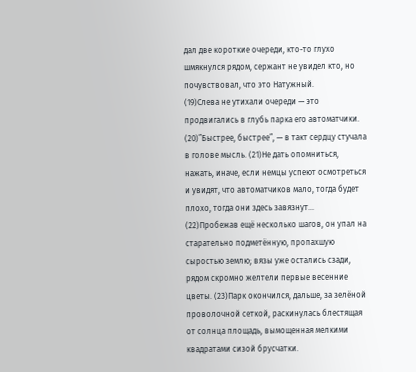дал две короткие очереди, кто-то глухо шмякнулся рядом, сержант не увидел кто, но почувствовал, что это Натужный.
(19)Слева не утихали очереди — это продвигались в глубь парка его автоматчики.
(20)”Быстрее, быстрее”, — в такт сердцу стучала в голове мысль. (21)Не дать опомниться, нажать, иначе, если немцы успеют осмотреться и увидят, что автоматчиков мало, тогда будет плохо, тогда они здесь завязнут…
(22)Пробежав ещё несколько шагов, он упал на старательно подметённую, пропахшую сыростью землю; вязы уже остались сзади, рядом скромно желтели первые весенние цветы. (23)Парк окончился, дальше, за зелёной проволочной сеткой, раскинулась блестящая от солнца площадь, вымощенная мелкими квадратами сизой брусчатки.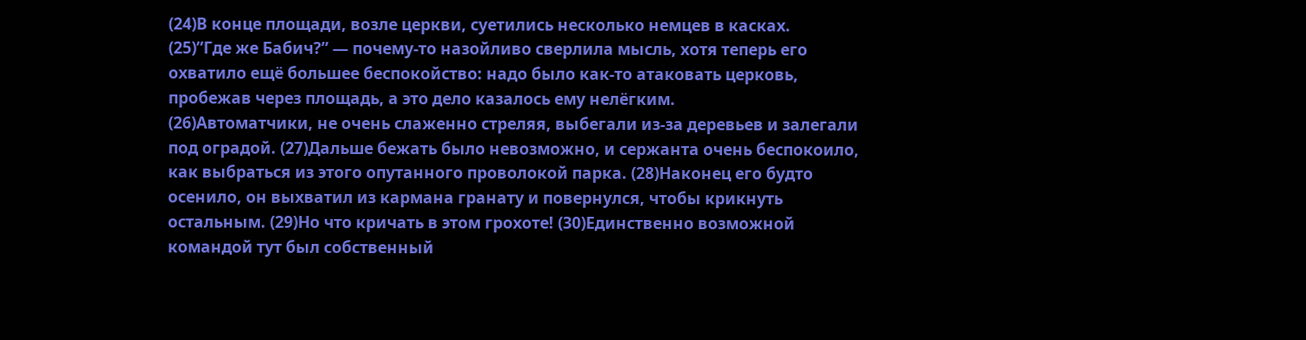(24)В конце площади, возле церкви, суетились несколько немцев в касках.
(25)”Где же Бабич?” — почему-то назойливо сверлила мысль, хотя теперь его охватило ещё большее беспокойство: надо было как-то атаковать церковь, пробежав через площадь, а это дело казалось ему нелёгким.
(26)Автоматчики, не очень слаженно стреляя, выбегали из-за деревьев и залегали под оградой. (27)Дальше бежать было невозможно, и сержанта очень беспокоило, как выбраться из этого опутанного проволокой парка. (28)Наконец его будто осенило, он выхватил из кармана гранату и повернулся, чтобы крикнуть остальным. (29)Но что кричать в этом грохоте! (30)Единственно возможной командой тут был собственный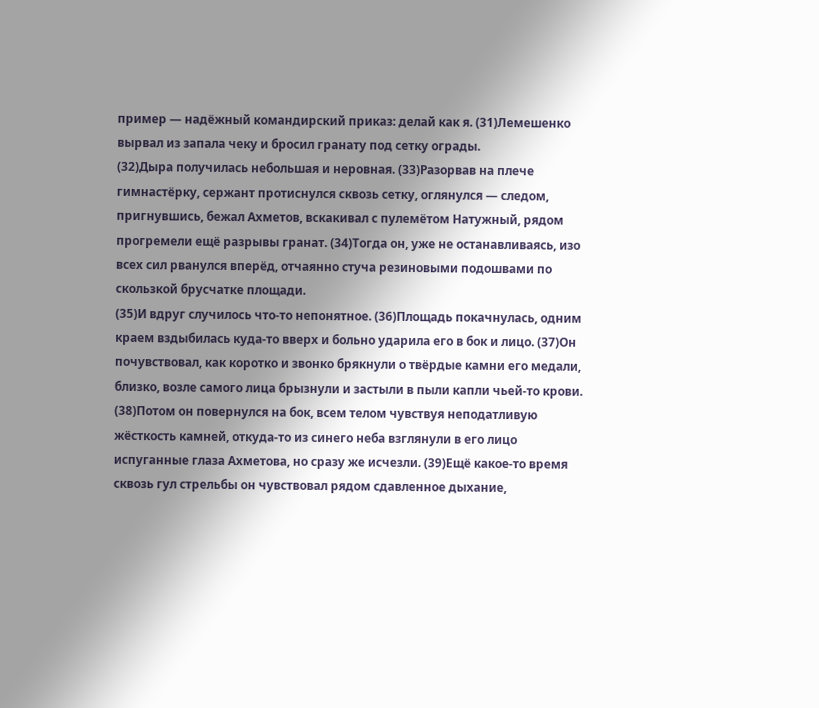пример — надёжный командирский приказ: делай как я. (31)Лемешенко вырвал из запала чеку и бросил гранату под сетку ограды.
(32)Дыра получилась небольшая и неровная. (33)Разорвав на плече гимнастёрку, сержант протиснулся сквозь сетку, оглянулся — следом, пригнувшись, бежал Ахметов, вскакивал с пулемётом Натужный, рядом прогремели ещё разрывы гранат. (34)Тогда он, уже не останавливаясь, изо всех сил рванулся вперёд, отчаянно стуча резиновыми подошвами по скользкой брусчатке площади.
(35)И вдруг случилось что-то непонятное. (36)Площадь покачнулась, одним краем вздыбилась куда-то вверх и больно ударила его в бок и лицо. (37)Он почувствовал, как коротко и звонко брякнули о твёрдые камни его медали, близко, возле самого лица брызнули и застыли в пыли капли чьей-то крови.
(38)Потом он повернулся на бок, всем телом чувствуя неподатливую жёсткость камней, откуда-то из синего неба взглянули в его лицо испуганные глаза Ахметова, но сразу же исчезли. (39)Ещё какое-то время сквозь гул стрельбы он чувствовал рядом сдавленное дыхание,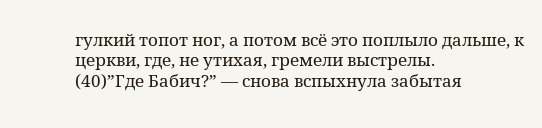гулкий топот ног, а потом всё это поплыло дальше, к церкви, где, не утихая, гремели выстрелы.
(40)”Где Бабич?” — снова вспыхнула забытая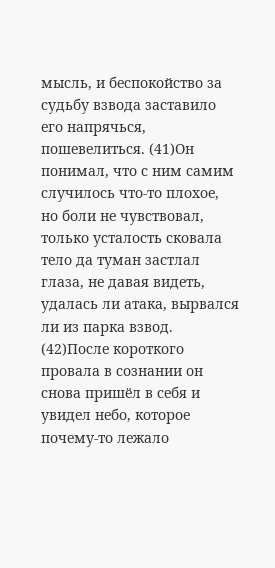мысль, и беспокойство за судьбу взвода заставило его напрячься, пошевелиться. (41)Он понимал, что с ним самим случилось что-то плохое, но боли не чувствовал, только усталость сковала тело да туман застлал глаза, не давая видеть, удалась ли атака, вырвался ли из парка взвод.
(42)После короткого провала в сознании он снова пришёл в себя и увидел небо, которое почему-то лежало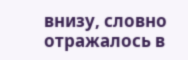внизу, словно отражалось в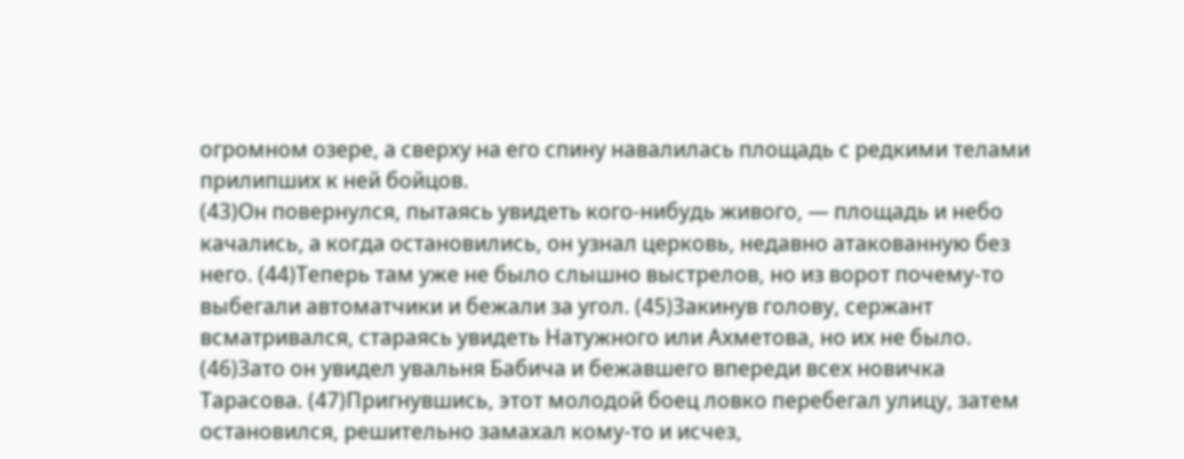огромном озере, а сверху на его спину навалилась площадь с редкими телами прилипших к ней бойцов.
(43)Он повернулся, пытаясь увидеть кого-нибудь живого, — площадь и небо качались, а когда остановились, он узнал церковь, недавно атакованную без него. (44)Теперь там уже не было слышно выстрелов, но из ворот почему-то выбегали автоматчики и бежали за угол. (45)3акинув голову, сержант всматривался, стараясь увидеть Натужного или Ахметова, но их не было. (46)3ато он увидел увальня Бабича и бежавшего впереди всех новичка Тарасова. (47)Пригнувшись, этот молодой боец ловко перебегал улицу, затем остановился, решительно замахал кому-то и исчез,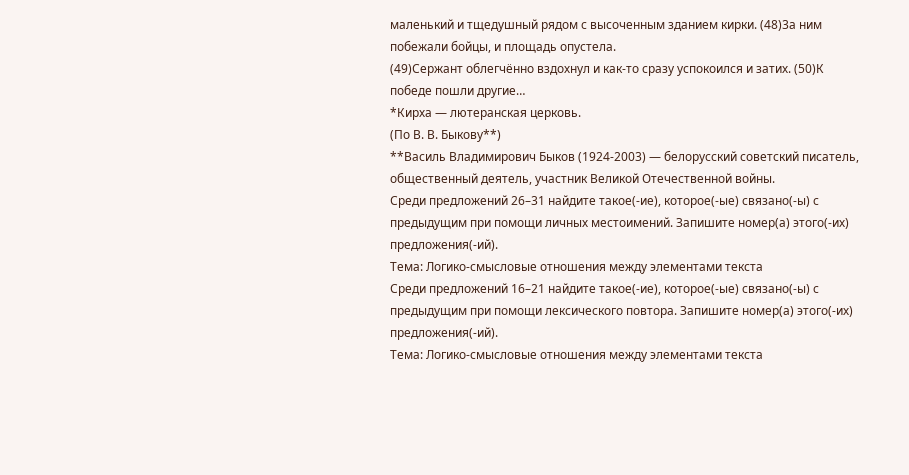маленький и тщедушный рядом с высоченным зданием кирки. (48)3а ним побежали бойцы, и площадь опустела.
(49)Сержант облегчённо вздохнул и как-то сразу успокоился и затих. (50)К победе пошли другие…
*Кирха — лютеранская церковь.
(По В. В. Быкову**)
**Василь Владимирович Быков (1924-2003) — белорусский советский писатель, общественный деятель, участник Великой Отечественной войны.
Среди предложений 26–31 найдите такое(-ие), которое(-ые) связано(-ы) с предыдущим при помощи личных местоимений. Запишите номер(а) этого(-их) предложения(-ий).
Тема: Логико-смысловые отношения между элементами текста
Среди предложений 16–21 найдите такое(-ие), которое(-ые) связано(-ы) с предыдущим при помощи лексического повтора. Запишите номер(а) этого(-их) предложения(-ий).
Тема: Логико-смысловые отношения между элементами текста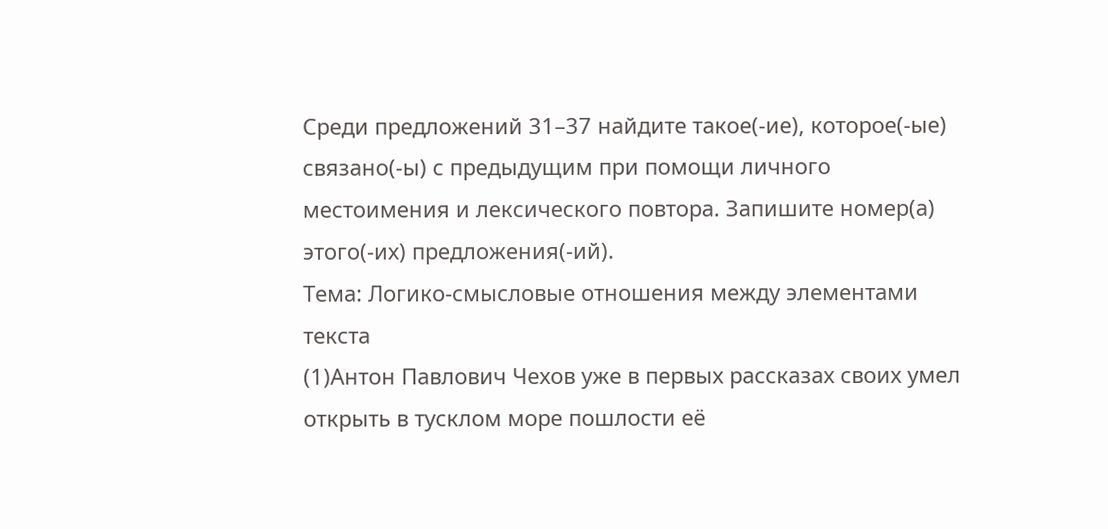Среди предложений 31–37 найдите такое(-ие), которое(-ые) связано(-ы) с предыдущим при помощи личного местоимения и лексического повтора. Запишите номер(а) этого(-их) предложения(-ий).
Тема: Логико-смысловые отношения между элементами текста
(1)Антон Павлович Чехов уже в первых рассказах своих умел открыть в тусклом море пошлости её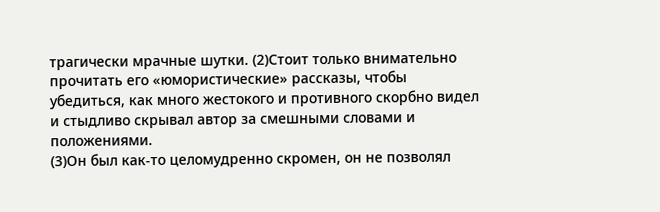трагически мрачные шутки. (2)Стоит только внимательно прочитать его «юмористические» рассказы, чтобы убедиться, как много жестокого и противного скорбно видел и стыдливо скрывал автор за смешными словами и положениями.
(3)Он был как-то целомудренно скромен, он не позволял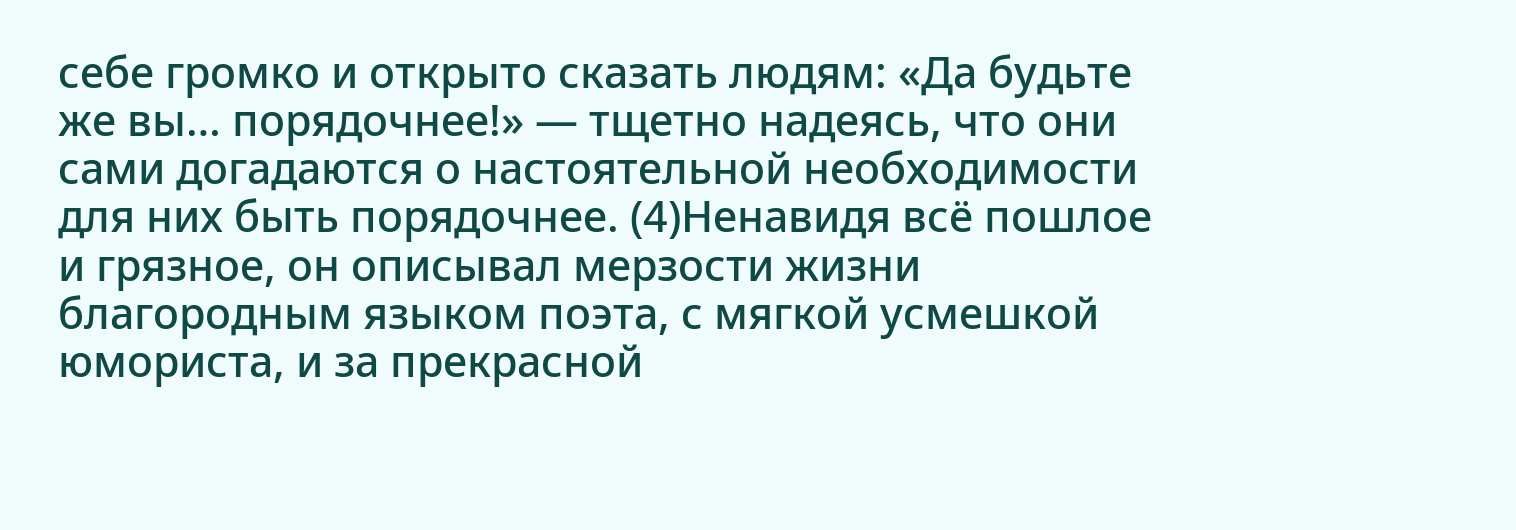себе громко и открыто сказать людям: «Да будьте же вы… порядочнее!» — тщетно надеясь, что они сами догадаются о настоятельной необходимости для них быть порядочнее. (4)Ненавидя всё пошлое и грязное, он описывал мерзости жизни благородным языком поэта, с мягкой усмешкой юмориста, и за прекрасной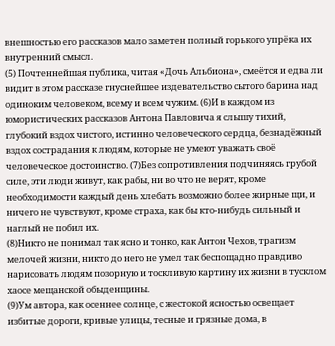внешностью его рассказов мало заметен полный горького упрёка их внутренний смысл.
(5) Почтеннейшая публика, читая «Дочь Альбиона», смеётся и едва ли видит в этом рассказе гнуснейшее издевательство сытого барина над одиноким человеком, всему и всем чужим. (6)И в каждом из юмористических рассказов Антона Павловича я слышу тихий, глубокий вздох чистого, истинно человеческого сердца, безнадёжный вздох сострадания к людям, которые не умеют уважать своё человеческое достоинство. (7)Без сопротивления подчиняясь грубой силе, эти люди живут, как рабы, ни во что не верят, кроме необходимости каждый день хлебать возможно более жирные щи, и ничего не чувствуют, кроме страха, как бы кто-нибудь сильный и наглый не побил их.
(8)Никто не понимал так ясно и тонко, как Антон Чехов, трагизм мелочей жизни, никто до него не умел так беспощадно правдиво нарисовать людям позорную и тоскливую картину их жизни в тусклом хаосе мещанской обыденщины.
(9)Ум автора, как осеннее солнце, с жестокой ясностью освещает избитые дороги, кривые улицы, тесные и грязные дома, в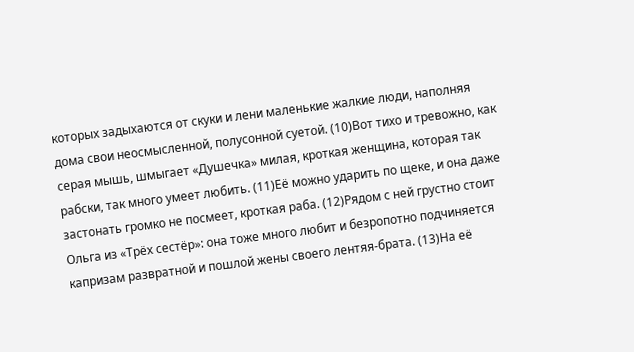которых задыхаются от скуки и лени маленькие жалкие люди, наполняя дома свои неосмысленной, полусонной суетой. (10)Вот тихо и тревожно, как серая мышь, шмыгает «Душечка» милая, кроткая женщина, которая так рабски, так много умеет любить. (11)Её можно ударить по щеке, и она даже застонать громко не посмеет, кроткая раба. (12)Рядом с ней грустно стоит Ольга из «Трёх сестёр»: она тоже много любит и безропотно подчиняется капризам развратной и пошлой жены своего лентяя-брата. (13)На её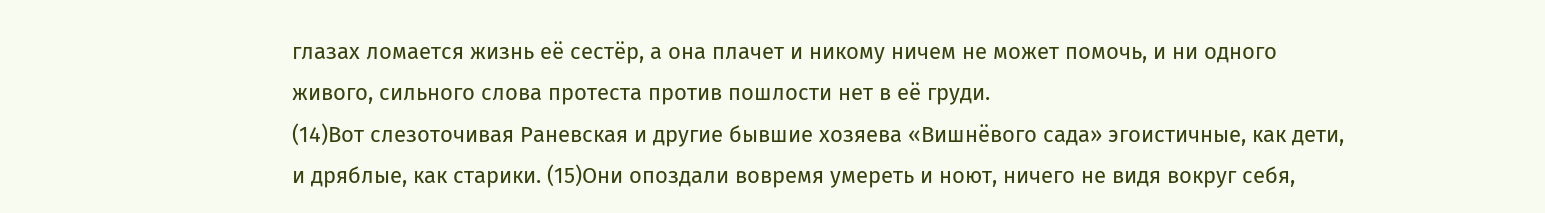глазах ломается жизнь её сестёр, а она плачет и никому ничем не может помочь, и ни одного живого, сильного слова протеста против пошлости нет в её груди.
(14)Вот слезоточивая Раневская и другие бывшие хозяева «Вишнёвого сада» эгоистичные, как дети, и дряблые, как старики. (15)Они опоздали вовремя умереть и ноют, ничего не видя вокруг себя,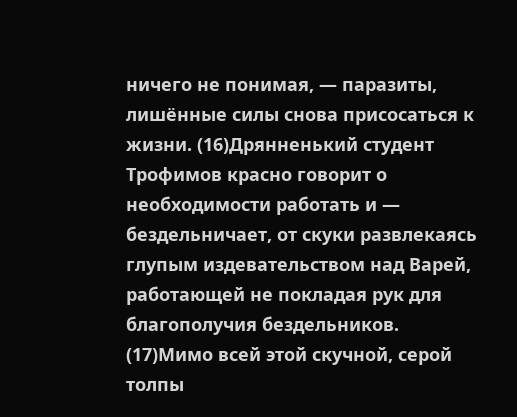ничего не понимая, — паразиты, лишённые силы снова присосаться к жизни. (16)Дрянненький студент Трофимов красно говорит о необходимости работать и — бездельничает, от скуки развлекаясь глупым издевательством над Варей, работающей не покладая рук для благополучия бездельников.
(17)Мимо всей этой скучной, серой толпы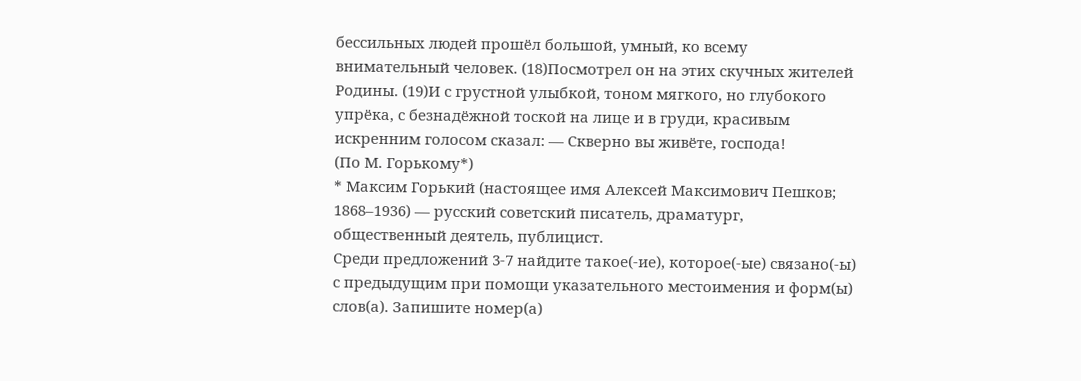бессильных людей прошёл большой, умный, ко всему внимательный человек. (18)Посмотрел он на этих скучных жителей Родины. (19)И с грустной улыбкой, тоном мягкого, но глубокого упрёка, с безнадёжной тоской на лице и в груди, красивым искренним голосом сказал: — Скверно вы живёте, господа!
(По М. Горькому*)
* Максим Горький (настоящее имя Алексей Максимович Пешков; 1868–1936) — русский советский писатель, драматург, общественный деятель, публицист.
Среди предложений 3-7 найдите такое(-ие), которое(-ые) связано(-ы) с предыдущим при помощи указательного местоимения и форм(ы) слов(а). Запишите номер(а)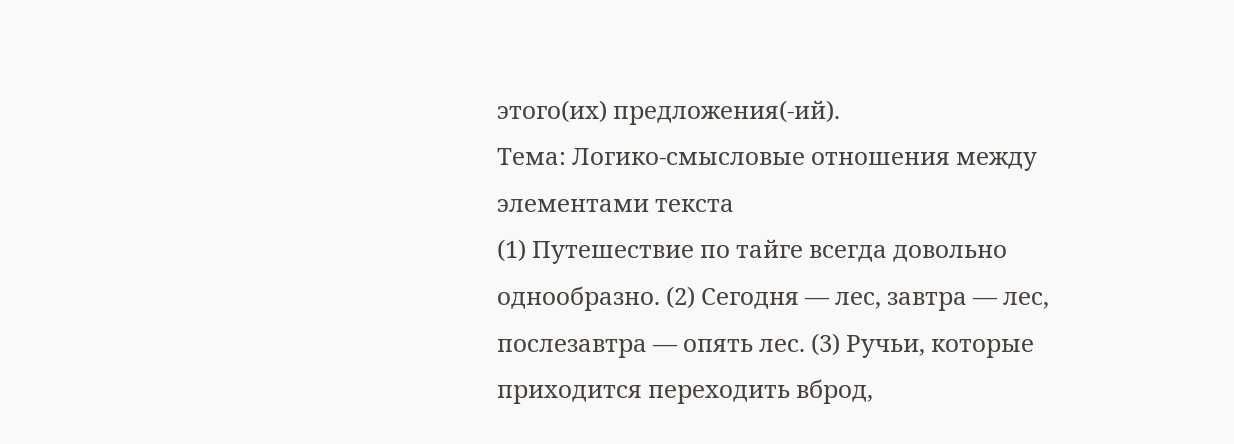этого(их) предложения(-ий).
Тема: Логико-смысловые отношения между элементами текста
(1) Путешествие по тайге всегда довольно однообразно. (2) Сегодня — лес, завтра — лес, послезавтра — опять лес. (3) Ручьи, которые приходится переходить вброд,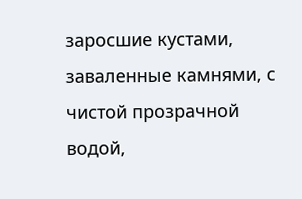заросшие кустами, заваленные камнями, с чистой прозрачной водой,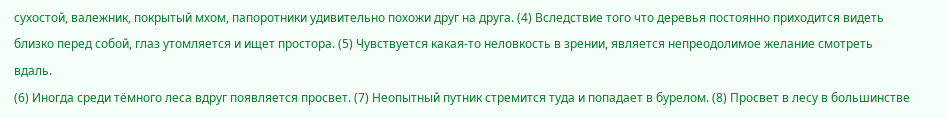сухостой, валежник, покрытый мхом, папоротники удивительно похожи друг на друга. (4) Вследствие того что деревья постоянно приходится видеть близко перед собой, глаз утомляется и ищет простора. (5) Чувствуется какая-то неловкость в зрении, является непреодолимое желание смотреть вдаль.
(6) Иногда среди тёмного леса вдруг появляется просвет. (7) Неопытный путник стремится туда и попадает в бурелом. (8) Просвет в лесу в большинстве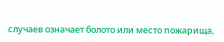случаев означает болото или место пожарища,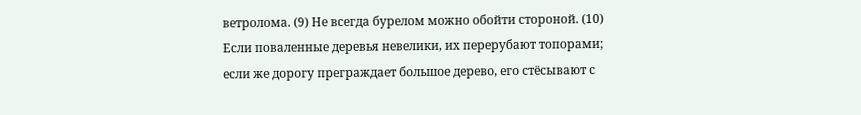ветролома. (9) Не всегда бурелом можно обойти стороной. (10) Если поваленные деревья невелики, их перерубают топорами; если же дорогу преграждает большое дерево, его стёсывают с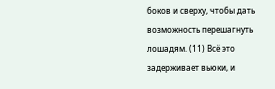боков и сверху, чтобы дать возможность перешагнуть лошадям. (11) Всё это задерживает вьюки, и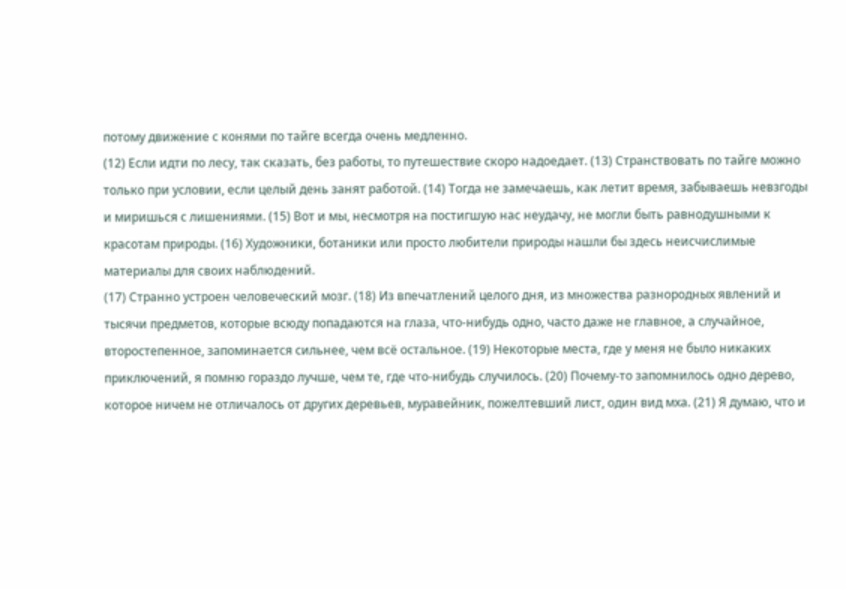потому движение с конями по тайге всегда очень медленно.
(12) Если идти по лесу, так сказать, без работы, то путешествие скоро надоедает. (13) Странствовать по тайге можно только при условии, если целый день занят работой. (14) Тогда не замечаешь, как летит время, забываешь невзгоды и миришься с лишениями. (15) Вот и мы, несмотря на постигшую нас неудачу, не могли быть равнодушными к красотам природы. (16) Художники, ботаники или просто любители природы нашли бы здесь неисчислимые материалы для своих наблюдений.
(17) Странно устроен человеческий мозг. (18) Из впечатлений целого дня, из множества разнородных явлений и тысячи предметов, которые всюду попадаются на глаза, что-нибудь одно, часто даже не главное, а случайное, второстепенное, запоминается сильнее, чем всё остальное. (19) Некоторые места, где у меня не было никаких приключений, я помню гораздо лучше, чем те, где что-нибудь случилось. (20) Почему-то запомнилось одно дерево, которое ничем не отличалось от других деревьев, муравейник, пожелтевший лист, один вид мха. (21) Я думаю, что и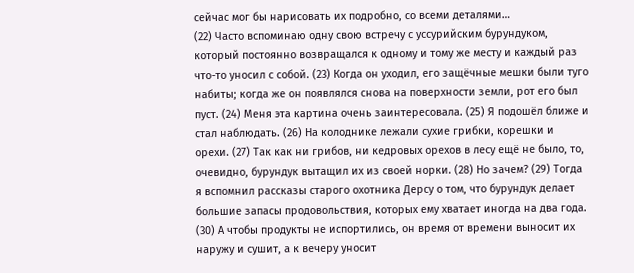сейчас мог бы нарисовать их подробно, со всеми деталями…
(22) Часто вспоминаю одну свою встречу с уссурийским бурундуком, который постоянно возвращался к одному и тому же месту и каждый раз что-то уносил с собой. (23) Когда он уходил, его защёчные мешки были туго набиты; когда же он появлялся снова на поверхности земли, рот его был пуст. (24) Меня эта картина очень заинтересовала. (25) Я подошёл ближе и стал наблюдать. (26) На колоднике лежали сухие грибки, корешки и орехи. (27) Так как ни грибов, ни кедровых орехов в лесу ещё не было, то, очевидно, бурундук вытащил их из своей норки. (28) Но зачем? (29) Тогда я вспомнил рассказы старого охотника Дерсу о том, что бурундук делает большие запасы продовольствия, которых ему хватает иногда на два года. (30) А чтобы продукты не испортились, он время от времени выносит их наружу и сушит, а к вечеру уносит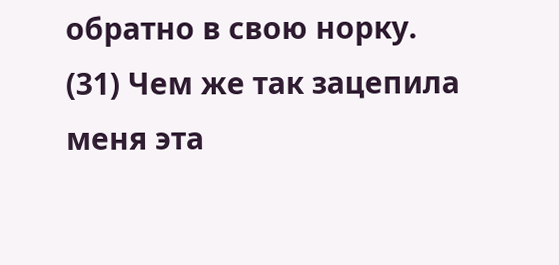обратно в свою норку.
(31) Чем же так зацепила меня эта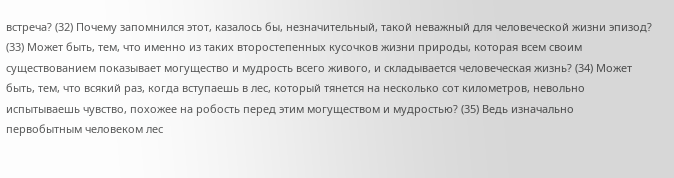встреча? (32) Почему запомнился этот, казалось бы, незначительный, такой неважный для человеческой жизни эпизод? (33) Может быть, тем, что именно из таких второстепенных кусочков жизни природы, которая всем своим существованием показывает могущество и мудрость всего живого, и складывается человеческая жизнь? (34) Может быть, тем, что всякий раз, когда вступаешь в лес, который тянется на несколько сот километров, невольно испытываешь чувство, похожее на робость перед этим могуществом и мудростью? (35) Ведь изначально первобытным человеком лес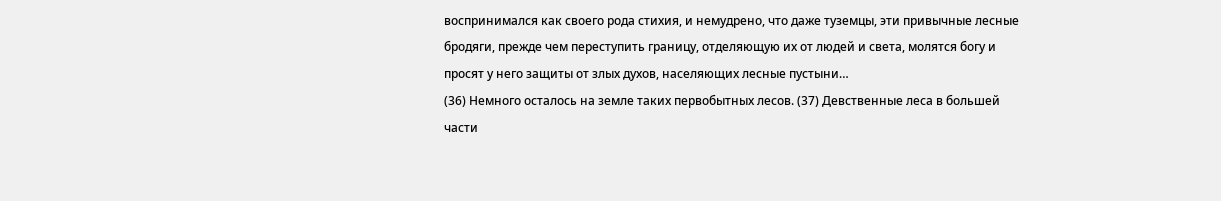воспринимался как своего рода стихия, и немудрено, что даже туземцы, эти привычные лесные бродяги, прежде чем переступить границу, отделяющую их от людей и света, молятся богу и просят у него защиты от злых духов, населяющих лесные пустыни…
(36) Немного осталось на земле таких первобытных лесов. (37) Девственные леса в большей части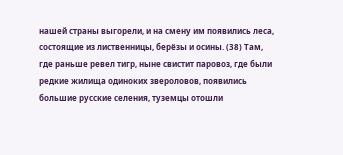нашей страны выгорели, и на смену им появились леса, состоящие из лиственницы, берёзы и осины. (38) Там, где раньше ревел тигр, ныне свистит паровоз, где были редкие жилища одиноких звероловов, появились большие русские селения, туземцы отошли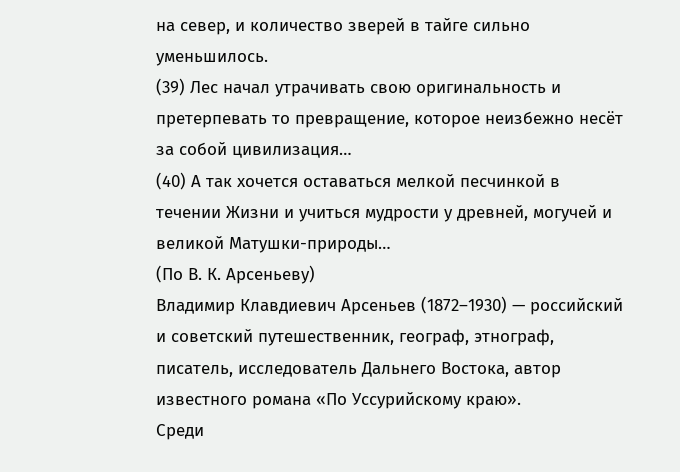на север, и количество зверей в тайге сильно уменьшилось.
(39) Лес начал утрачивать свою оригинальность и претерпевать то превращение, которое неизбежно несёт за собой цивилизация…
(40) А так хочется оставаться мелкой песчинкой в течении Жизни и учиться мудрости у древней, могучей и великой Матушки-природы…
(По В. К. Арсеньеву)
Владимир Клавдиевич Арсеньев (1872–1930) — российский и советский путешественник, географ, этнограф, писатель, исследователь Дальнего Востока, автор известного романа «По Уссурийскому краю».
Среди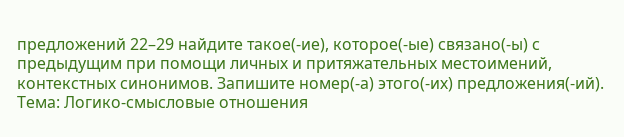предложений 22–29 найдите такое(-ие), которое(-ые) связано(-ы) с предыдущим при помощи личных и притяжательных местоимений, контекстных синонимов. Запишите номер(-а) этого(-их) предложения(-ий).
Тема: Логико-смысловые отношения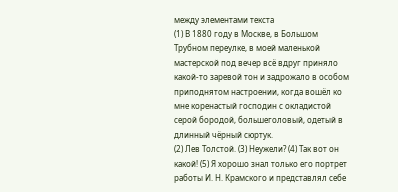между элементами текста
(1) В 1880 году в Москве, в Большом Трубном переулке, в моей маленькой мастерской под вечер всё вдруг приняло какой-то заревой тон и задрожало в особом приподнятом настроении, когда вошёл ко мне коренастый господин с окладистой серой бородой, большеголовый, одетый в длинный чёрный сюртук.
(2) Лев Толстой. (3) Неужели? (4) Так вот он какой! (5) Я хорошо знал только его портрет работы И. Н. Крамского и представлял себе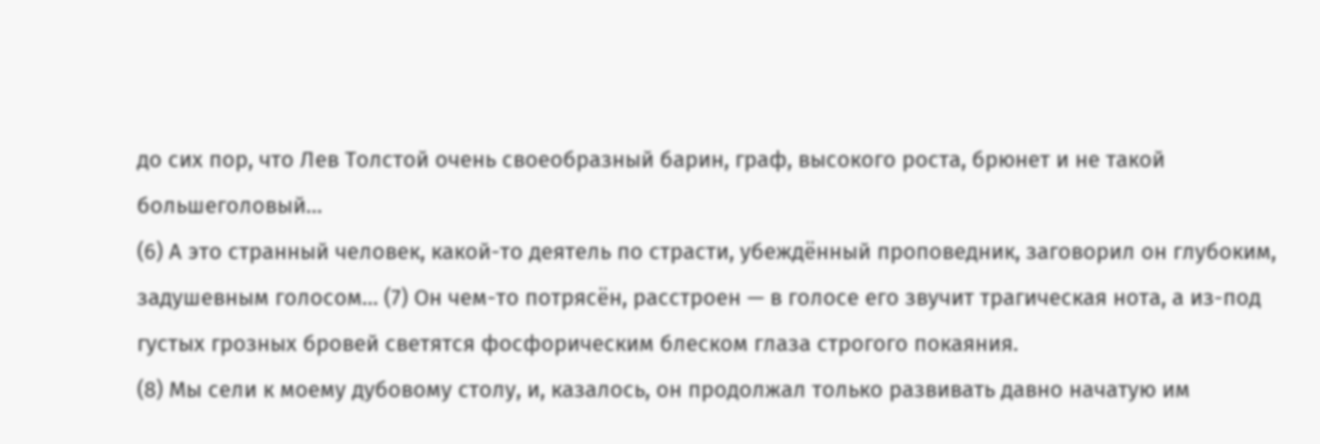до сих пор, что Лев Толстой очень своеобразный барин, граф, высокого роста, брюнет и не такой большеголовый…
(6) А это странный человек, какой-то деятель по страсти, убеждённый проповедник, заговорил он глубоким, задушевным голосом… (7) Он чем-то потрясён, расстроен — в голосе его звучит трагическая нота, а из-под густых грозных бровей светятся фосфорическим блеском глаза строгого покаяния.
(8) Мы сели к моему дубовому столу, и, казалось, он продолжал только развивать давно начатую им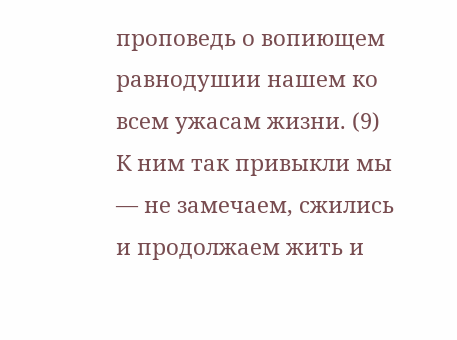проповедь о вопиющем равнодушии нашем ко всем ужасам жизни. (9) К ним так привыкли мы — не замечаем, сжились и продолжаем жить и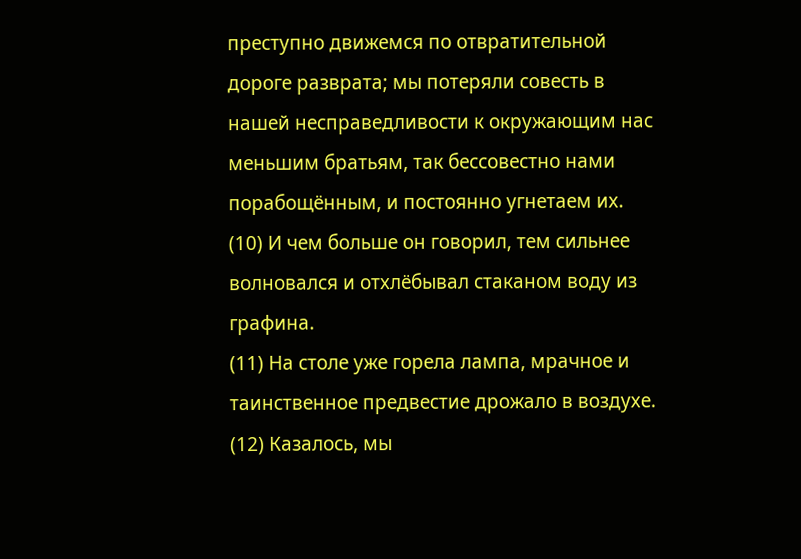преступно движемся по отвратительной дороге разврата; мы потеряли совесть в нашей несправедливости к окружающим нас меньшим братьям, так бессовестно нами порабощённым, и постоянно угнетаем их.
(10) И чем больше он говорил, тем сильнее волновался и отхлёбывал стаканом воду из графина.
(11) На столе уже горела лампа, мрачное и таинственное предвестие дрожало в воздухе. (12) Казалось, мы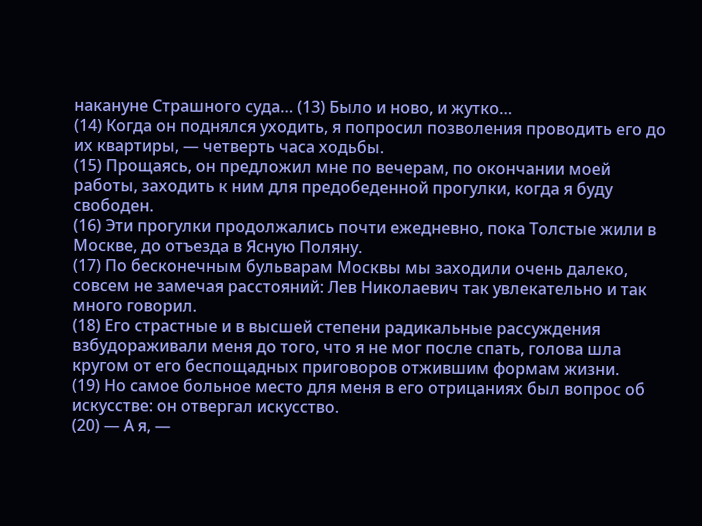накануне Страшного суда… (13) Было и ново, и жутко…
(14) Когда он поднялся уходить, я попросил позволения проводить его до их квартиры, — четверть часа ходьбы.
(15) Прощаясь, он предложил мне по вечерам, по окончании моей работы, заходить к ним для предобеденной прогулки, когда я буду свободен.
(16) Эти прогулки продолжались почти ежедневно, пока Толстые жили в Москве, до отъезда в Ясную Поляну.
(17) По бесконечным бульварам Москвы мы заходили очень далеко, совсем не замечая расстояний: Лев Николаевич так увлекательно и так много говорил.
(18) Его страстные и в высшей степени радикальные рассуждения взбудораживали меня до того, что я не мог после спать, голова шла кругом от его беспощадных приговоров отжившим формам жизни.
(19) Но самое больное место для меня в его отрицаниях был вопрос об искусстве: он отвергал искусство.
(20) — А я, —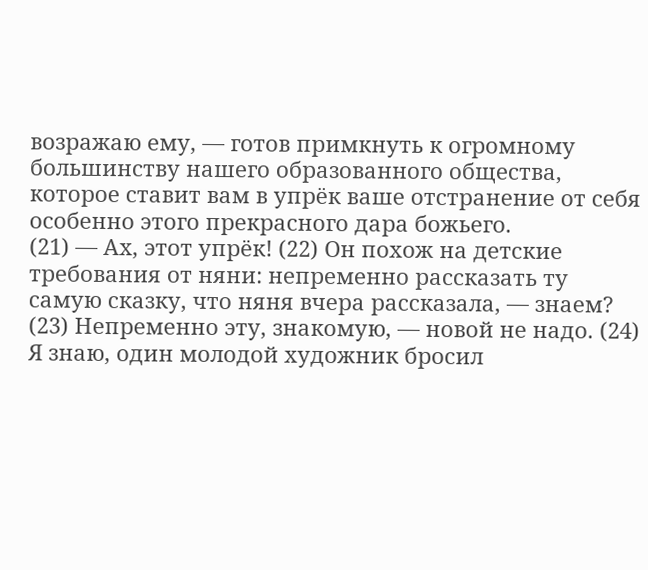возражаю ему, — готов примкнуть к огромному большинству нашего образованного общества, которое ставит вам в упрёк ваше отстранение от себя особенно этого прекрасного дара божьего.
(21) — Ах, этот упрёк! (22) Он похож на детские требования от няни: непременно рассказать ту самую сказку, что няня вчера рассказала, — знаем? (23) Непременно эту, знакомую, — новой не надо. (24) Я знаю, один молодой художник бросил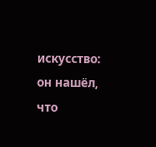искусство: он нашёл, что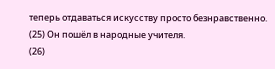теперь отдаваться искусству просто безнравственно. (25) Он пошёл в народные учителя.
(26)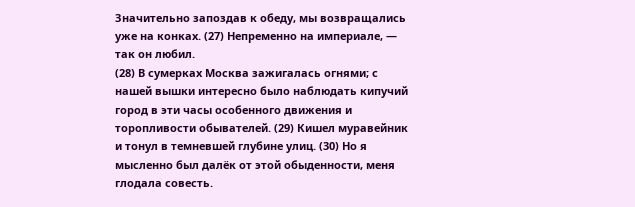Значительно запоздав к обеду, мы возвращались уже на конках. (27) Непременно на империале, — так он любил.
(28) В сумерках Москва зажигалась огнями; с нашей вышки интересно было наблюдать кипучий город в эти часы особенного движения и торопливости обывателей. (29) Кишел муравейник и тонул в темневшей глубине улиц. (30) Но я мысленно был далёк от этой обыденности, меня глодала совесть.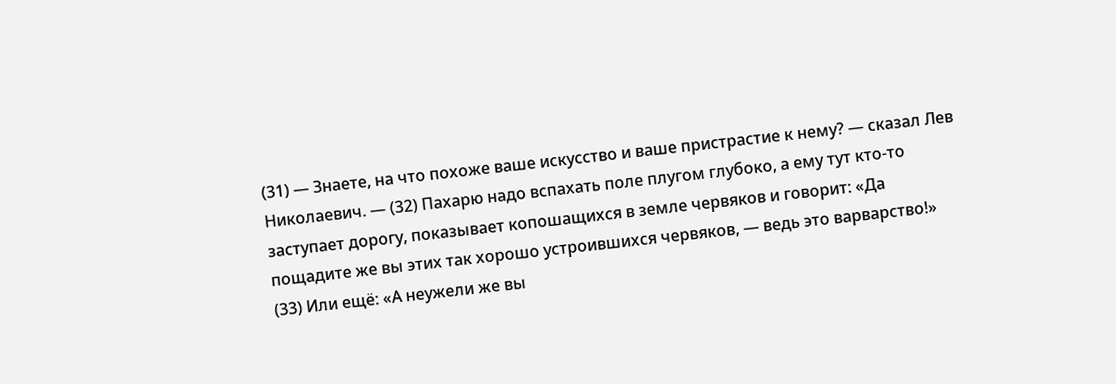(31) — Знаете, на что похоже ваше искусство и ваше пристрастие к нему? — сказал Лев Николаевич. — (32) Пахарю надо вспахать поле плугом глубоко, а ему тут кто-то заступает дорогу, показывает копошащихся в земле червяков и говорит: «Да пощадите же вы этих так хорошо устроившихся червяков, — ведь это варварство!» (33) Или ещё: «А неужели же вы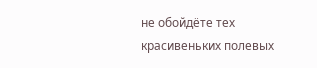не обойдёте тех красивеньких полевых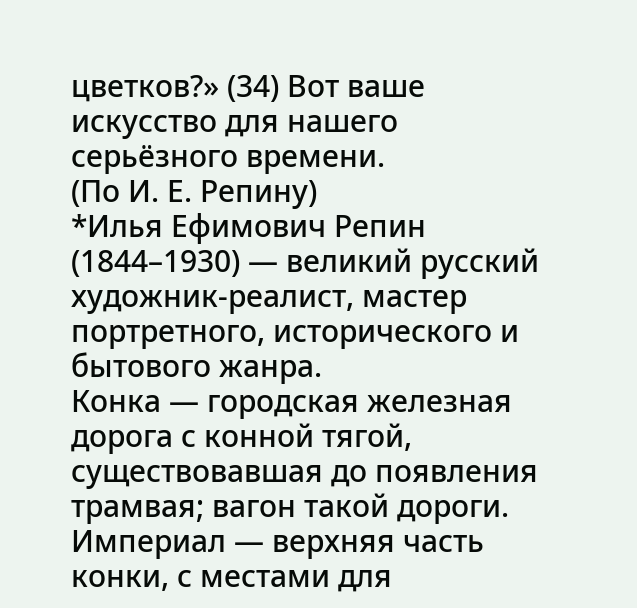цветков?» (34) Вот ваше искусство для нашего серьёзного времени.
(По И. Е. Репину)
*Илья Ефимович Репин (1844–1930) — великий русский художник-реалист, мастер портретного, исторического и бытового жанра.
Конка — городская железная дорога с конной тягой, существовавшая до появления трамвая; вагон такой дороги.
Империал — верхняя часть конки, с местами для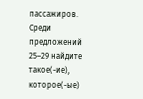пассажиров.
Среди предложений 25–29 найдите такое(-ие), которое(-ые)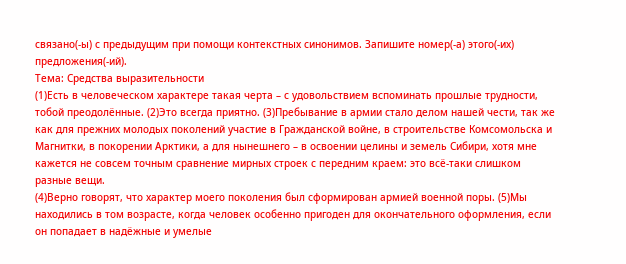связано(-ы) с предыдущим при помощи контекстных синонимов. Запишите номер(-а) этого(-их) предложения(-ий).
Тема: Средства выразительности
(1)Есть в человеческом характере такая черта – с удовольствием вспоминать прошлые трудности, тобой преодолённые. (2)Это всегда приятно. (3)Пребывание в армии стало делом нашей чести, так же как для прежних молодых поколений участие в Гражданской войне, в строительстве Комсомольска и Магнитки, в покорении Арктики, а для нынешнего – в освоении целины и земель Сибири, хотя мне кажется не совсем точным сравнение мирных строек с передним краем: это всё-таки слишком разные вещи.
(4)Верно говорят, что характер моего поколения был сформирован армией военной поры. (5)Мы находились в том возрасте, когда человек особенно пригоден для окончательного оформления, если он попадает в надёжные и умелые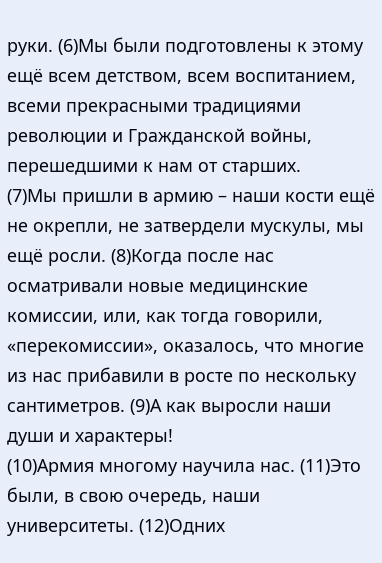руки. (6)Мы были подготовлены к этому ещё всем детством, всем воспитанием, всеми прекрасными традициями революции и Гражданской войны, перешедшими к нам от старших.
(7)Мы пришли в армию – наши кости ещё не окрепли, не затвердели мускулы, мы ещё росли. (8)Когда после нас осматривали новые медицинские комиссии, или, как тогда говорили, «перекомиссии», оказалось, что многие из нас прибавили в росте по нескольку сантиметров. (9)А как выросли наши души и характеры!
(10)Армия многому научила нас. (11)Это были, в свою очередь, наши университеты. (12)Одних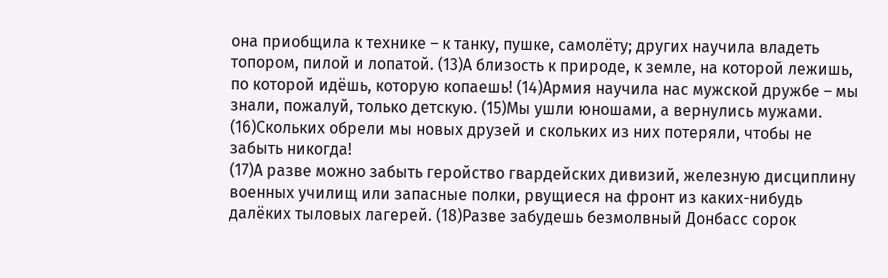она приобщила к технике – к танку, пушке, самолёту; других научила владеть топором, пилой и лопатой. (13)А близость к природе, к земле, на которой лежишь, по которой идёшь, которую копаешь! (14)Армия научила нас мужской дружбе – мы знали, пожалуй, только детскую. (15)Мы ушли юношами, а вернулись мужами. (16)Скольких обрели мы новых друзей и скольких из них потеряли, чтобы не забыть никогда!
(17)А разве можно забыть геройство гвардейских дивизий, железную дисциплину военных училищ или запасные полки, рвущиеся на фронт из каких-нибудь далёких тыловых лагерей. (18)Разве забудешь безмолвный Донбасс сорок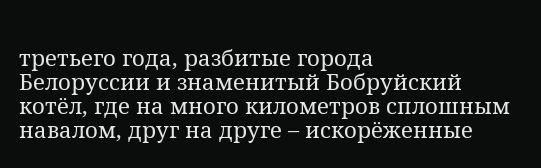третьего года, разбитые города Белоруссии и знаменитый Бобруйский котёл, где на много километров сплошным навалом, друг на друге – искорёженные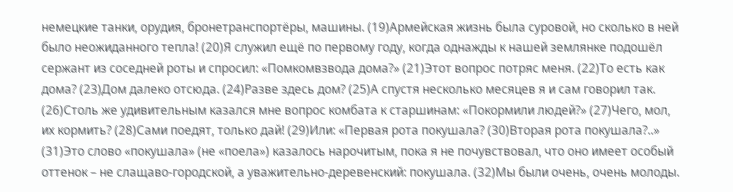немецкие танки, орудия, бронетранспортёры, машины. (19)Армейская жизнь была суровой, но сколько в ней было неожиданного тепла! (20)Я служил ещё по первому году, когда однажды к нашей землянке подошёл сержант из соседней роты и спросил: «Помкомвзвода дома?» (21)Этот вопрос потряс меня. (22)То есть как дома? (23)Дом далеко отсюда. (24)Разве здесь дом? (25)А спустя несколько месяцев я и сам говорил так. (26)Столь же удивительным казался мне вопрос комбата к старшинам: «Покормили людей?» (27)Чего, мол, их кормить? (28)Сами поедят, только дай! (29)Или: «Первая рота покушала? (30)Вторая рота покушала?..» (31)Это слово «покушала» (не «поела») казалось нарочитым, пока я не почувствовал, что оно имеет особый оттенок – не слащаво-городской, а уважительно-деревенский: покушала. (32)Мы были очень, очень молоды.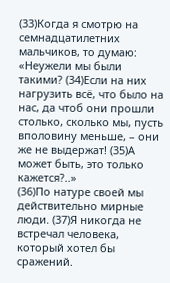(33)Когда я смотрю на семнадцатилетних мальчиков, то думаю: «Неужели мы были такими? (34)Если на них нагрузить всё, что было на нас, да чтоб они прошли столько, сколько мы, пусть вполовину меньше, – они же не выдержат! (35)А может быть, это только кажется?..»
(36)По натуре своей мы действительно мирные люди. (37)Я никогда не встречал человека, который хотел бы сражений.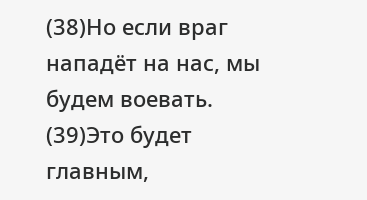(38)Но если враг нападёт на нас, мы будем воевать. (39)Это будет главным,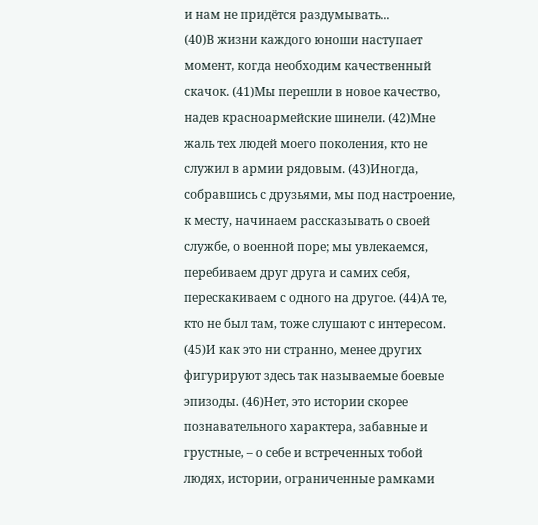и нам не придётся раздумывать...
(40)В жизни каждого юноши наступает момент, когда необходим качественный скачок. (41)Мы перешли в новое качество, надев красноармейские шинели. (42)Мне жаль тех людей моего поколения, кто не служил в армии рядовым. (43)Иногда, собравшись с друзьями, мы под настроение, к месту, начинаем рассказывать о своей службе, о военной поре; мы увлекаемся, перебиваем друг друга и самих себя, перескакиваем с одного на другое. (44)А те, кто не был там, тоже слушают с интересом. (45)И как это ни странно, менее других фигурируют здесь так называемые боевые эпизоды. (46)Нет, это истории скорее познавательного характера, забавные и грустные, – о себе и встреченных тобой людях, истории, ограниченные рамками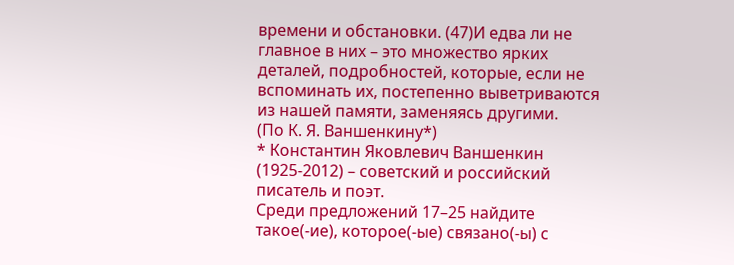времени и обстановки. (47)И едва ли не главное в них – это множество ярких деталей, подробностей, которые, если не вспоминать их, постепенно выветриваются из нашей памяти, заменяясь другими.
(По К. Я. Ваншенкину*)
* Константин Яковлевич Ваншенкин (1925-2012) – советский и российский писатель и поэт.
Среди предложений 17–25 найдите такое(-ие), которое(-ые) связано(-ы) с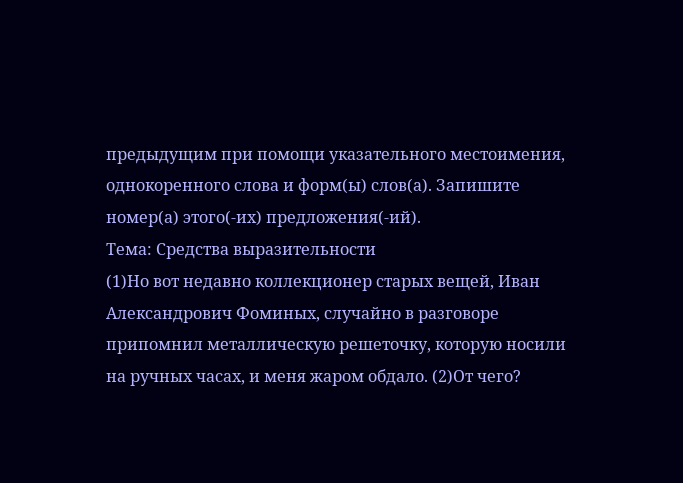предыдущим при помощи указательного местоимения, однокоренного слова и форм(ы) слов(а). Запишите номер(а) этого(-их) предложения(-ий).
Тема: Средства выразительности
(1)Но вот недавно коллекционер старых вещей, Иван Александрович Фоминых, случайно в разговоре припомнил металлическую решеточку, которую носили на ручных часах, и меня жаром обдало. (2)От чего?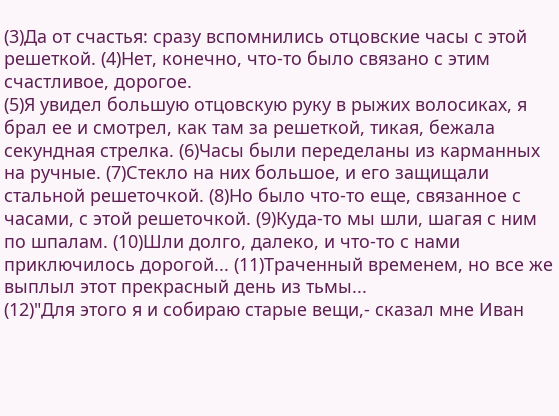(3)Да от счастья: сразу вспомнились отцовские часы с этой решеткой. (4)Нет, конечно, что-то было связано с этим счастливое, дорогое.
(5)Я увидел большую отцовскую руку в рыжих волосиках, я брал ее и смотрел, как там за решеткой, тикая, бежала секундная стрелка. (6)Часы были переделаны из карманных на ручные. (7)Стекло на них большое, и его защищали стальной решеточкой. (8)Но было что-то еще, связанное с часами, с этой решеточкой. (9)Куда-то мы шли, шагая с ним по шпалам. (10)Шли долго, далеко, и что-то с нами приключилось дорогой... (11)Траченный временем, но все же выплыл этот прекрасный день из тьмы...
(12)"Для этого я и собираю старые вещи,- сказал мне Иван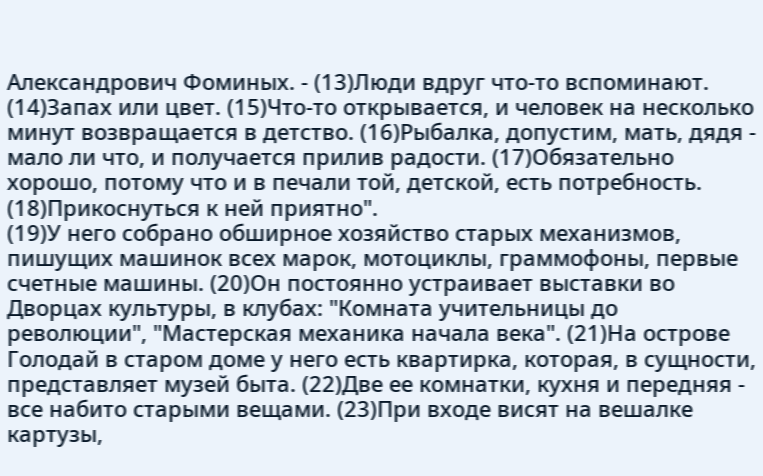Александрович Фоминых. - (13)Люди вдруг что-то вспоминают. (14)Запах или цвет. (15)Что-то открывается, и человек на несколько минут возвращается в детство. (16)Рыбалка, допустим, мать, дядя - мало ли что, и получается прилив радости. (17)Обязательно хорошо, потому что и в печали той, детской, есть потребность. (18)Прикоснуться к ней приятно".
(19)У него собрано обширное хозяйство старых механизмов, пишущих машинок всех марок, мотоциклы, граммофоны, первые счетные машины. (20)Он постоянно устраивает выставки во Дворцах культуры, в клубах: "Комната учительницы до революции", "Мастерская механика начала века". (21)На острове Голодай в старом доме у него есть квартирка, которая, в сущности, представляет музей быта. (22)Две ее комнатки, кухня и передняя - все набито старыми вещами. (23)При входе висят на вешалке картузы,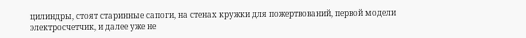цилиндры, стоят старинные сапоги, на стенах кружки для пожертвований, первой модели электросчетчик, и далее уже не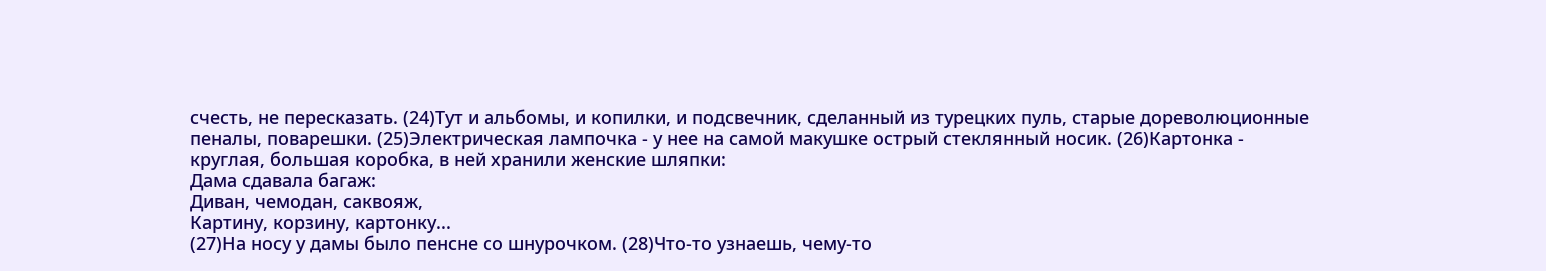счесть, не пересказать. (24)Тут и альбомы, и копилки, и подсвечник, сделанный из турецких пуль, старые дореволюционные пеналы, поварешки. (25)Электрическая лампочка - у нее на самой макушке острый стеклянный носик. (26)Картонка - круглая, большая коробка, в ней хранили женские шляпки:
Дама сдавала багаж:
Диван, чемодан, саквояж,
Картину, корзину, картонку...
(27)На носу у дамы было пенсне со шнурочком. (28)Что-то узнаешь, чему-то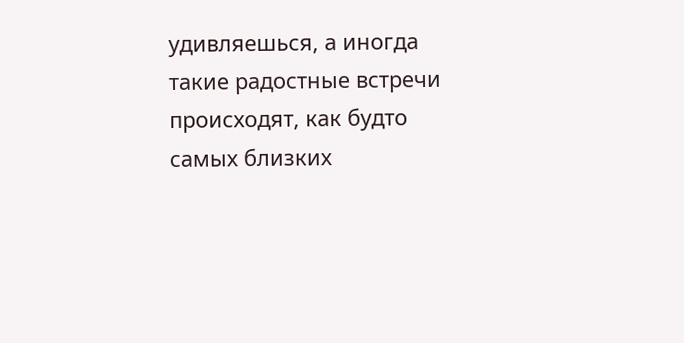удивляешься, а иногда такие радостные встречи происходят, как будто самых близких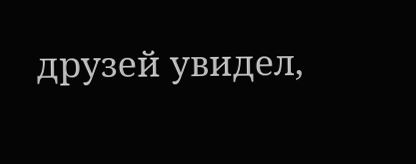друзей увидел,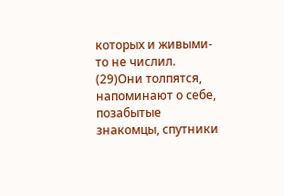которых и живыми-то не числил. (29)Они толпятся, напоминают о себе, позабытые знакомцы, спутники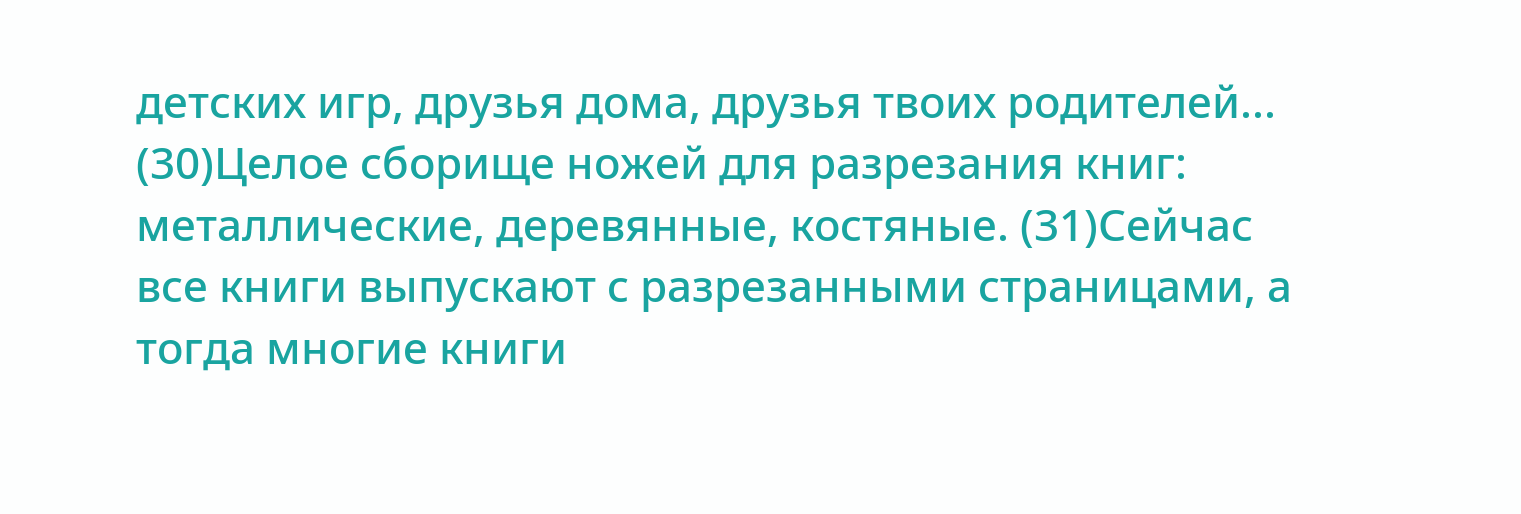детских игр, друзья дома, друзья твоих родителей...
(30)Целое сборище ножей для разрезания книг: металлические, деревянные, костяные. (31)Сейчас все книги выпускают с разрезанными страницами, а тогда многие книги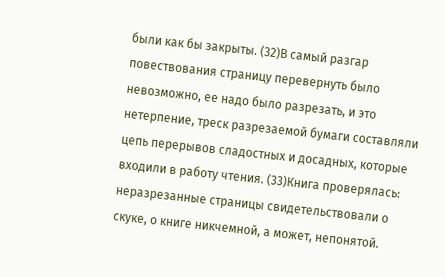были как бы закрыты. (32)В самый разгар повествования страницу перевернуть было невозможно, ее надо было разрезать, и это нетерпение, треск разрезаемой бумаги составляли цепь перерывов сладостных и досадных, которые входили в работу чтения. (33)Книга проверялась: неразрезанные страницы свидетельствовали о скуке, о книге никчемной, а может, непонятой.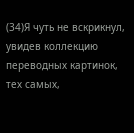(34)Я чуть не вскрикнул, увидев коллекцию переводных картинок, тех самых,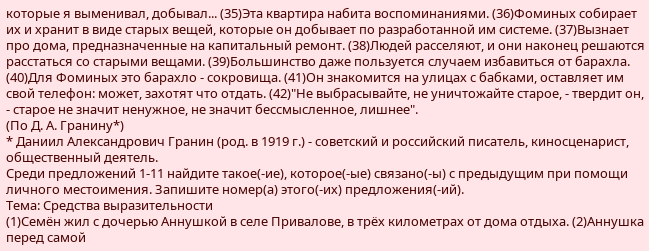которые я выменивал, добывал... (35)Эта квартира набита воспоминаниями. (36)Фоминых собирает их и хранит в виде старых вещей, которые он добывает по разработанной им системе. (37)Вызнает про дома, предназначенные на капитальный ремонт. (38)Людей расселяют, и они наконец решаются расстаться со старыми вещами. (39)Большинство даже пользуется случаем избавиться от барахла. (40)Для Фоминых это барахло - сокровища. (41)Он знакомится на улицах с бабками, оставляет им свой телефон: может, захотят что отдать. (42)"Не выбрасывайте, не уничтожайте старое, - твердит он, - старое не значит ненужное, не значит бессмысленное, лишнее".
(По Д. А. Гранину*)
* Даниил Александрович Гранин (род. в 1919 г.) - советский и российский писатель, киносценарист, общественный деятель.
Среди предложений 1-11 найдите такое(-ие), которое(-ые) связано(-ы) с предыдущим при помощи личного местоимения. Запишите номер(а) этого(-их) предложения(-ий).
Тема: Средства выразительности
(1)Семён жил с дочерью Аннушкой в селе Привалове, в трёх километрах от дома отдыха. (2)Аннушка перед самой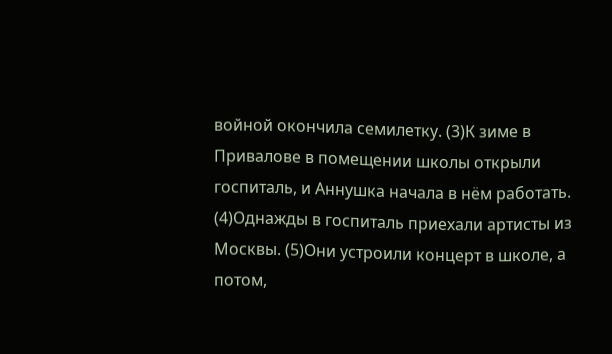войной окончила семилетку. (3)К зиме в Привалове в помещении школы открыли госпиталь, и Аннушка начала в нём работать. (4)Однажды в госпиталь приехали артисты из Москвы. (5)Они устроили концерт в школе, а потом,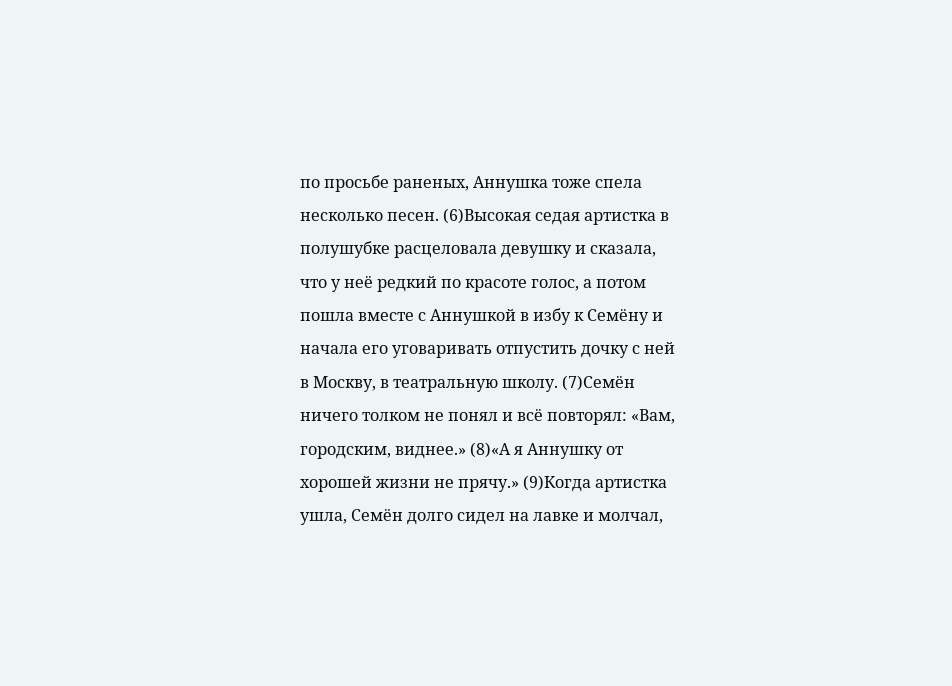по просьбе раненых, Аннушка тоже спела несколько песен. (6)Высокая седая артистка в полушубке расцеловала девушку и сказала, что у неё редкий по красоте голос, а потом пошла вместе с Аннушкой в избу к Семёну и начала его уговаривать отпустить дочку с ней в Москву, в театральную школу. (7)Семён ничего толком не понял и всё повторял: «Вам, городским, виднее.» (8)«А я Аннушку от хорошей жизни не прячу.» (9)Когда артистка ушла, Семён долго сидел на лавке и молчал,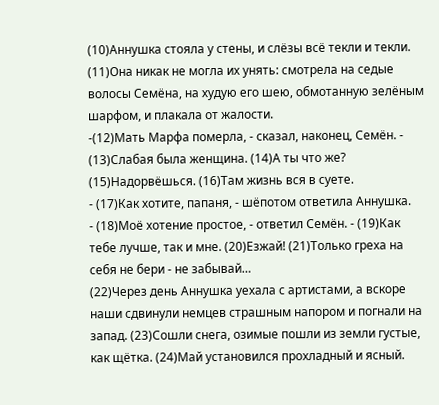(10)Аннушка стояла у стены, и слёзы всё текли и текли. (11)Она никак не могла их унять: смотрела на седые волосы Семёна, на худую его шею, обмотанную зелёным шарфом, и плакала от жалости.
-(12)Мать Марфа померла, - сказал, наконец, Семён. - (13)Слабая была женщина. (14)А ты что же? (15)Надорвёшься. (16)Там жизнь вся в суете.
- (17)Как хотите, папаня, - шёпотом ответила Аннушка.
- (18)Моё хотение простое, - ответил Семён. - (19)Как тебе лучше, так и мне. (20)Езжай! (21)Только греха на себя не бери - не забывай…
(22)Через день Аннушка уехала с артистами, а вскоре наши сдвинули немцев страшным напором и погнали на запад. (23)Сошли снега, озимые пошли из земли густые, как щётка. (24)Май установился прохладный и ясный.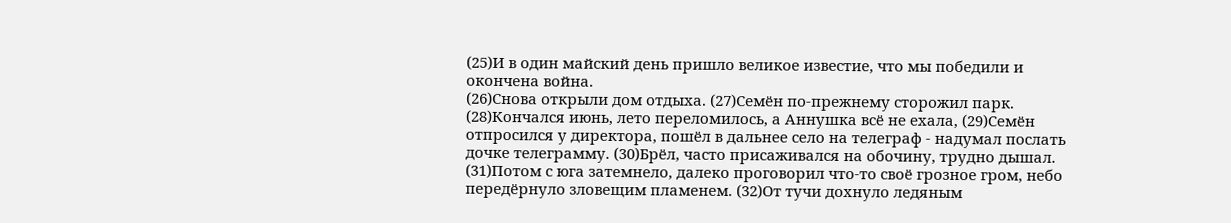(25)И в один майский день пришло великое известие, что мы победили и окончена война.
(26)Снова открыли дом отдыха. (27)Семён по-прежнему сторожил парк.
(28)Кончался июнь, лето переломилось, а Аннушка всё не ехала, (29)Семён отпросился у директора, пошёл в дальнее село на телеграф - надумал послать дочке телеграмму. (30)Брёл, часто присаживался на обочину, трудно дышал.
(31)Потом с юга затемнело, далеко проговорил что-то своё грозное гром, небо передёрнуло зловещим пламенем. (32)От тучи дохнуло ледяным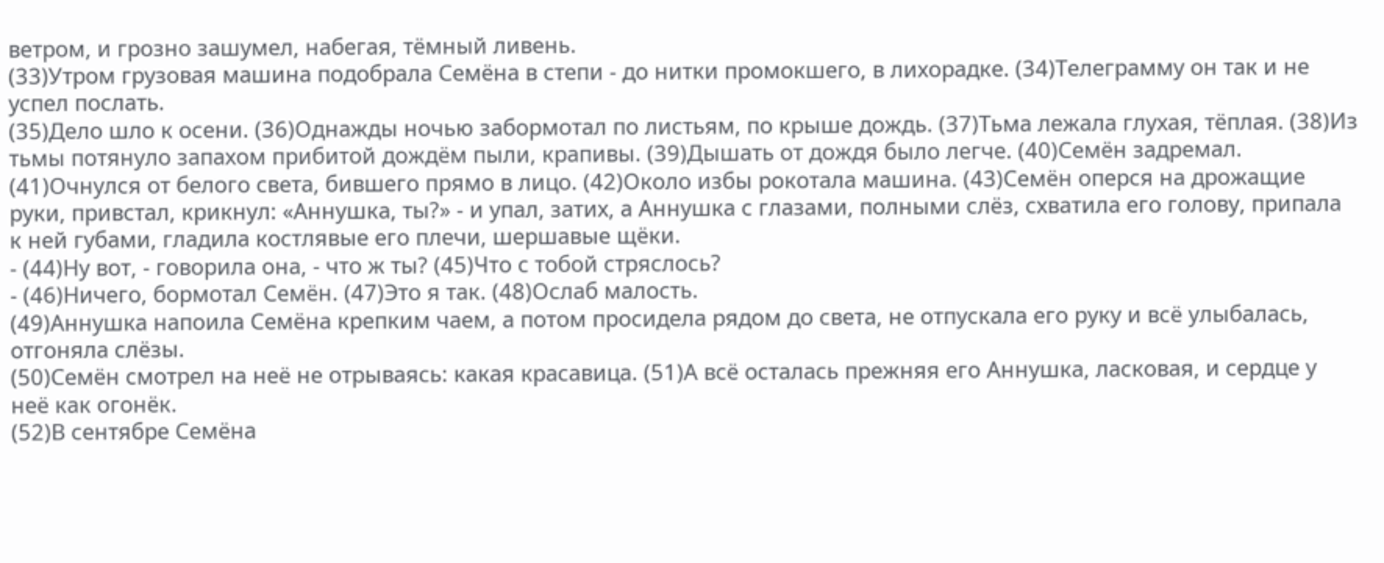ветром, и грозно зашумел, набегая, тёмный ливень.
(33)Утром грузовая машина подобрала Семёна в степи - до нитки промокшего, в лихорадке. (34)Телеграмму он так и не успел послать.
(35)Дело шло к осени. (36)Однажды ночью забормотал по листьям, по крыше дождь. (37)Тьма лежала глухая, тёплая. (38)Из тьмы потянуло запахом прибитой дождём пыли, крапивы. (39)Дышать от дождя было легче. (40)Семён задремал. (41)Очнулся от белого света, бившего прямо в лицо. (42)Около избы рокотала машина. (43)Семён оперся на дрожащие руки, привстал, крикнул: «Аннушка, ты?» - и упал, затих, а Аннушка с глазами, полными слёз, схватила его голову, припала к ней губами, гладила костлявые его плечи, шершавые щёки.
- (44)Ну вот, - говорила она, - что ж ты? (45)Что с тобой стряслось?
- (46)Ничего, бормотал Семён. (47)Это я так. (48)Ослаб малость.
(49)Аннушка напоила Семёна крепким чаем, а потом просидела рядом до света, не отпускала его руку и всё улыбалась, отгоняла слёзы.
(50)Семён смотрел на неё не отрываясь: какая красавица. (51)А всё осталась прежняя его Аннушка, ласковая, и сердце у неё как огонёк.
(52)В сентябре Семёна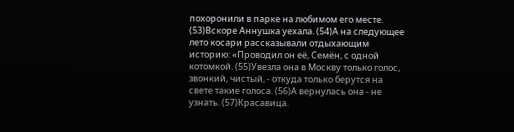похоронили в парке на любимом его месте.
(53)Вскоре Аннушка уехала. (54)А на следующее лето косари рассказывали отдыхающим историю: «Проводил он её, Семён, с одной котомкой. (55)Увезла она в Москву только голос, звонкий, чистый, - откуда только берутся на свете такие голоса. (56)А вернулась она - не узнать. (57)Красавица.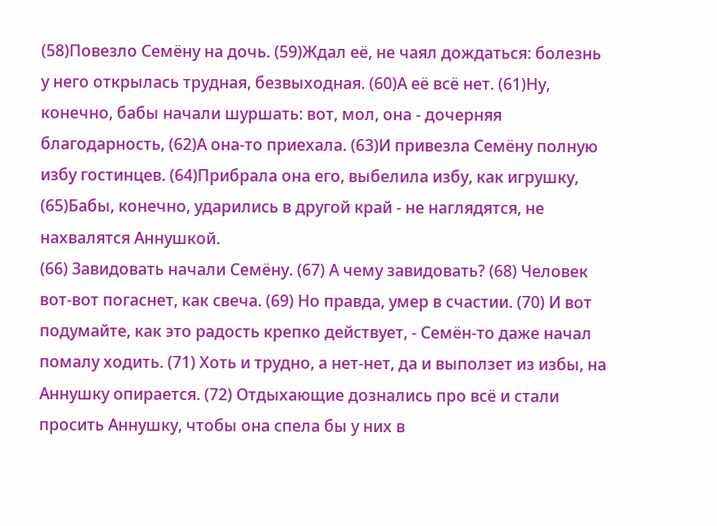(58)Повезло Семёну на дочь. (59)Ждал её, не чаял дождаться: болезнь у него открылась трудная, безвыходная. (60)А её всё нет. (61)Ну, конечно, бабы начали шуршать: вот, мол, она - дочерняя благодарность, (62)А она-то приехала. (63)И привезла Семёну полную избу гостинцев. (64)Прибрала она его, выбелила избу, как игрушку, (65)Бабы, конечно, ударились в другой край - не наглядятся, не нахвалятся Аннушкой.
(66) Завидовать начали Семёну. (67) А чему завидовать? (68) Человек вот-вот погаснет, как свеча. (69) Но правда, умер в счастии. (70) И вот подумайте, как это радость крепко действует, - Семён-то даже начал помалу ходить. (71) Хоть и трудно, а нет-нет, да и выползет из избы, на Аннушку опирается. (72) Отдыхающие дознались про всё и стали просить Аннушку, чтобы она спела бы у них в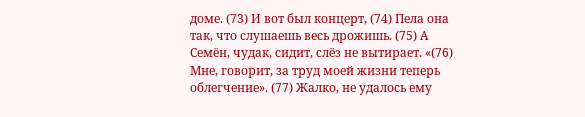доме. (73) И вот был концерт, (74) Пела она так, что слушаешь весь дрожишь. (75) А Семён, чудак, сидит, слёз не вытирает. «(76) Мне, говорит, за труд моей жизни теперь облегчение». (77) Жалко, не удалось ему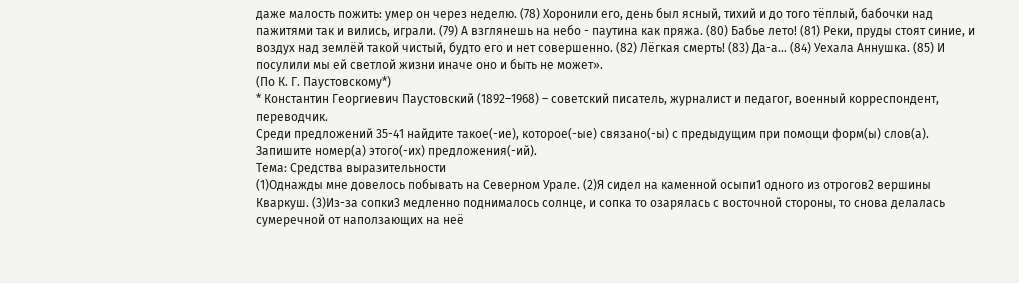даже малость пожить: умер он через неделю. (78) Хоронили его, день был ясный, тихий и до того тёплый, бабочки над пажитями так и вились, играли. (79) А взглянешь на небо - паутина как пряжа. (80) Бабье лето! (81) Реки, пруды стоят синие, и воздух над землёй такой чистый, будто его и нет совершенно. (82) Лёгкая смерть! (83) Да-а… (84) Уехала Аннушка. (85) И посулили мы ей светлой жизни иначе оно и быть не может».
(По К. Г. Паустовскому*)
* Константин Георгиевич Паустовский (1892–1968) – советский писатель, журналист и педагог, военный корреспондент, переводчик.
Среди предложений 35-41 найдите такое(-ие), которое(-ые) связано(-ы) с предыдущим при помощи форм(ы) слов(а). Запишите номер(а) этого(-их) предложения(-ий).
Тема: Средства выразительности
(1)Однажды мне довелось побывать на Северном Урале. (2)Я сидел на каменной осыпи1 одного из отрогов2 вершины Кваркуш. (3)Из-за сопки3 медленно поднималось солнце, и сопка то озарялась с восточной стороны, то снова делалась сумеречной от наползающих на неё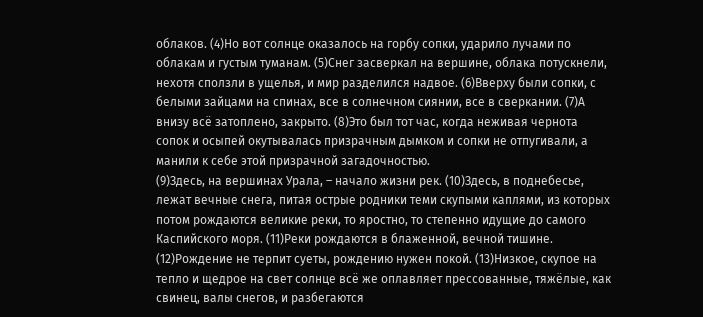облаков. (4)Но вот солнце оказалось на горбу сопки, ударило лучами по облакам и густым туманам. (5)Снег засверкал на вершине, облака потускнели, нехотя сползли в ущелья, и мир разделился надвое. (6)Вверху были сопки, с белыми зайцами на спинах, все в солнечном сиянии, все в сверкании. (7)А внизу всё затоплено, закрыто. (8)Это был тот час, когда неживая чернота сопок и осыпей окутывалась призрачным дымком и сопки не отпугивали, а манили к себе этой призрачной загадочностью.
(9)Здесь, на вершинах Урала, – начало жизни рек. (10)Здесь, в поднебесье, лежат вечные снега, питая острые родники теми скупыми каплями, из которых потом рождаются великие реки, то яростно, то степенно идущие до самого Каспийского моря. (11)Реки рождаются в блаженной, вечной тишине. (12)Рождение не терпит суеты, рождению нужен покой. (13)Низкое, скупое на тепло и щедрое на свет солнце всё же оплавляет прессованные, тяжёлые, как свинец, валы снегов, и разбегаются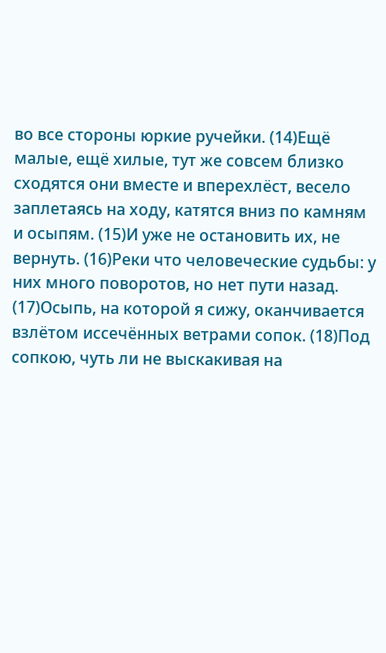во все стороны юркие ручейки. (14)Ещё малые, ещё хилые, тут же совсем близко сходятся они вместе и вперехлёст, весело заплетаясь на ходу, катятся вниз по камням и осыпям. (15)И уже не остановить их, не вернуть. (16)Реки что человеческие судьбы: у них много поворотов, но нет пути назад.
(17)Осыпь, на которой я сижу, оканчивается взлётом иссечённых ветрами сопок. (18)Под сопкою, чуть ли не выскакивая на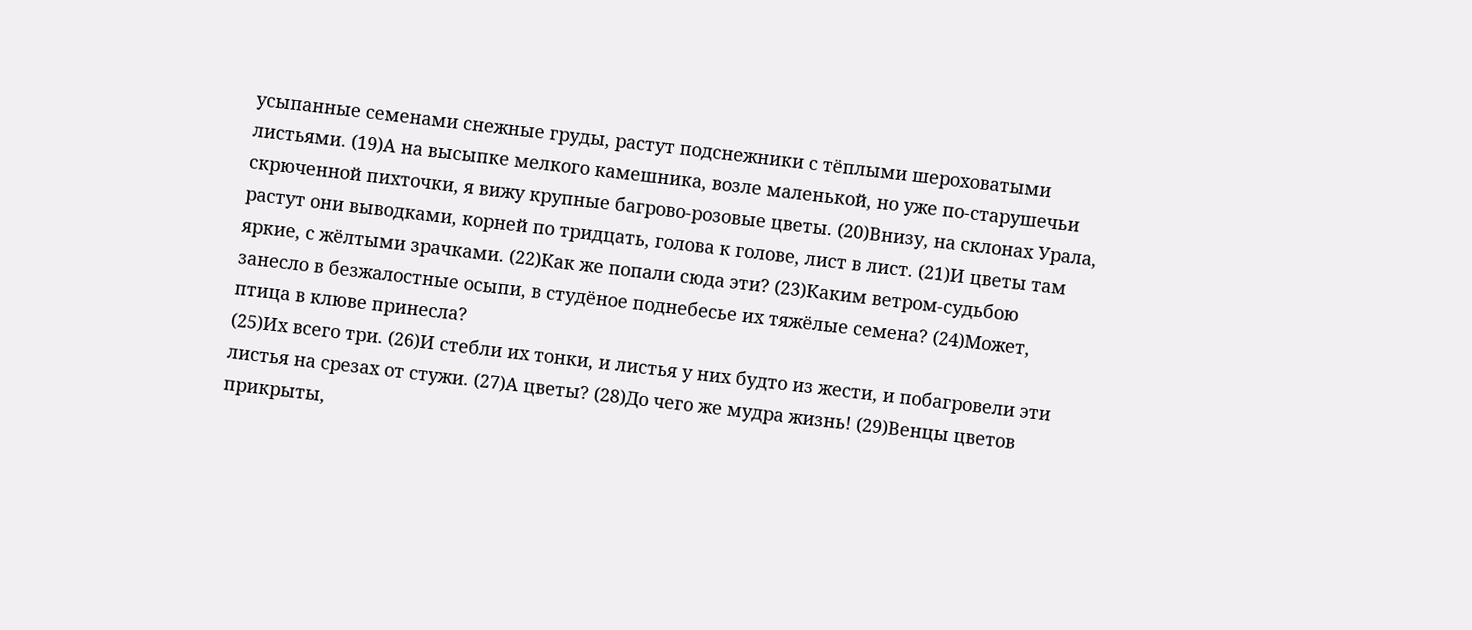усыпанные семенами снежные груды, растут подснежники с тёплыми шероховатыми листьями. (19)А на высыпке мелкого камешника, возле маленькой, но уже по-старушечьи скрюченной пихточки, я вижу крупные багрово-розовые цветы. (20)Внизу, на склонах Урала, растут они выводками, корней по тридцать, голова к голове, лист в лист. (21)И цветы там яркие, с жёлтыми зрачками. (22)Как же попали сюда эти? (23)Каким ветром-судьбою занесло в безжалостные осыпи, в студёное поднебесье их тяжёлые семена? (24)Может, птица в клюве принесла?
(25)Их всего три. (26)И стебли их тонки, и листья у них будто из жести, и побагровели эти листья на срезах от стужи. (27)А цветы? (28)До чего же мудра жизнь! (29)Венцы цветов прикрыты,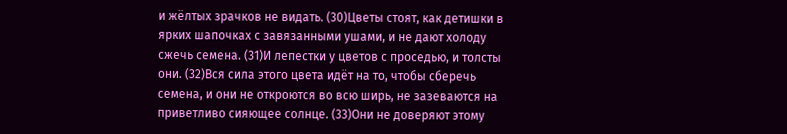и жёлтых зрачков не видать. (30)Цветы стоят, как детишки в ярких шапочках с завязанными ушами, и не дают холоду сжечь семена. (31)И лепестки у цветов с проседью, и толсты они. (32)Вся сила этого цвета идёт на то, чтобы сберечь семена, и они не откроются во всю ширь, не зазеваются на приветливо сияющее солнце. (33)Они не доверяют этому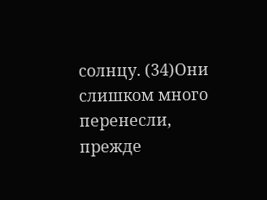солнцу. (34)Они слишком много перенесли, прежде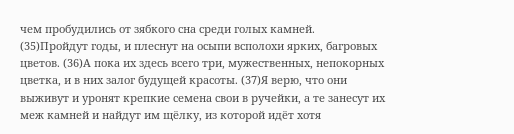чем пробудились от зябкого сна среди голых камней.
(35)Пройдут годы, и плеснут на осыпи всполохи ярких, багровых цветов. (36)А пока их здесь всего три, мужественных, непокорных цветка, и в них залог будущей красоты. (37)Я верю, что они выживут и уронят крепкие семена свои в ручейки, а те занесут их меж камней и найдут им щёлку, из которой идёт хотя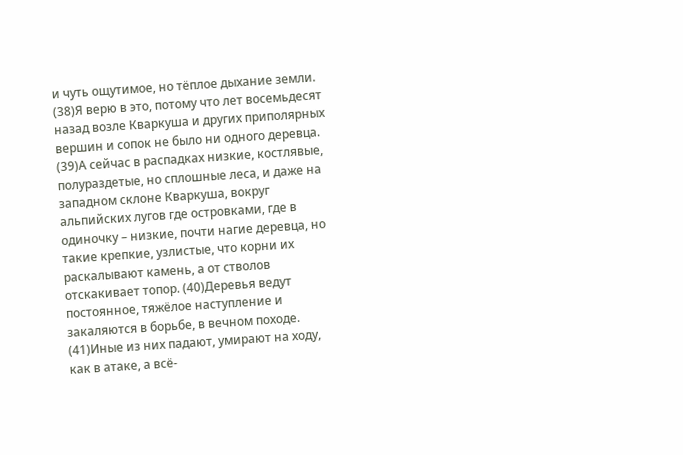и чуть ощутимое, но тёплое дыхание земли. (38)Я верю в это, потому что лет восемьдесят назад возле Кваркуша и других приполярных вершин и сопок не было ни одного деревца. (39)А сейчас в распадках низкие, костлявые, полураздетые, но сплошные леса, и даже на западном склоне Кваркуша, вокруг альпийских лугов где островками, где в одиночку – низкие, почти нагие деревца, но такие крепкие, узлистые, что корни их раскалывают камень, а от стволов отскакивает топор. (40)Деревья ведут постоянное, тяжёлое наступление и закаляются в борьбе, в вечном походе. (41)Иные из них падают, умирают на ходу, как в атаке, а всё-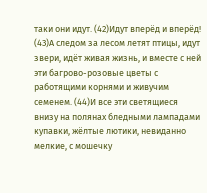таки они идут. (42)Идут вперёд и вперёд!
(43)А следом за лесом летят птицы, идут звери, идёт живая жизнь, и вместе с ней эти багрово-розовые цветы с работящими корнями и живучим семенем. (44)И все эти светящиеся внизу на полянах бледными лампадами купавки, жёлтые лютики, невиданно мелкие, с мошечку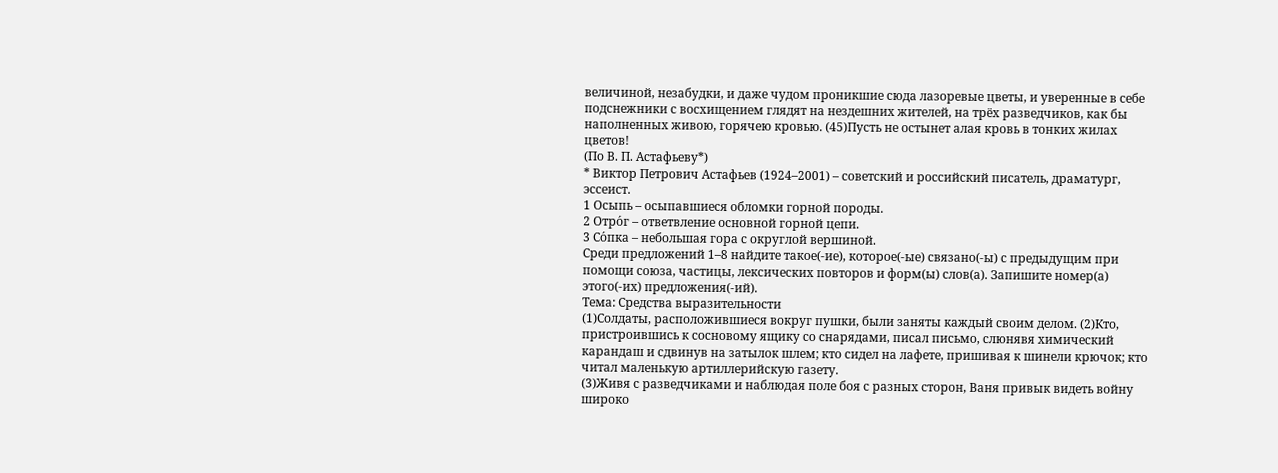величиной, незабудки, и даже чудом проникшие сюда лазоревые цветы, и уверенные в себе подснежники с восхищением глядят на нездешних жителей, на трёх разведчиков, как бы наполненных живою, горячею кровью. (45)Пусть не остынет алая кровь в тонких жилах цветов!
(По В. П. Астафьеву*)
* Виктор Петрович Астафьев (1924–2001) – советский и российский писатель, драматург, эссеист.
1 Осыпь – осыпавшиеся обломки горной породы.
2 Отро́г – ответвление основной горной цепи.
3 Со́пка – небольшая гора с округлой вершиной.
Среди предложений 1–8 найдите такое(-ие), которое(-ые) связано(-ы) с предыдущим при помощи союза, частицы, лексических повторов и форм(ы) слов(а). Запишите номер(а) этого(-их) предложения(-ий).
Тема: Средства выразительности
(1)Солдаты, расположившиеся вокруг пушки, были заняты каждый своим делом. (2)Кто, пристроившись к сосновому ящику со снарядами, писал письмо, слюнявя химический карандаш и сдвинув на затылок шлем; кто сидел на лафете, пришивая к шинели крючок; кто читал маленькую артиллерийскую газету.
(3)Живя с разведчиками и наблюдая поле боя с разных сторон, Ваня привык видеть войну широко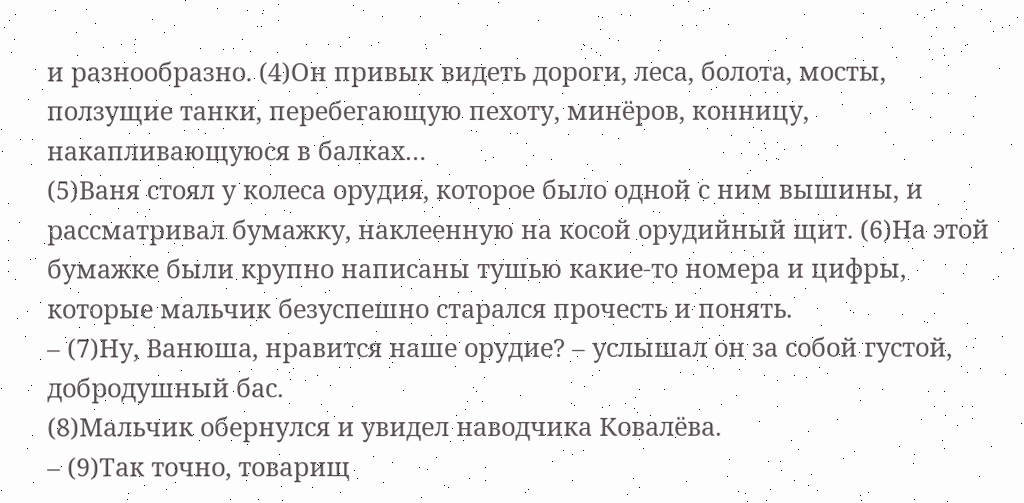и разнообразно. (4)Он привык видеть дороги, леса, болота, мосты, ползущие танки, перебегающую пехоту, минёров, конницу, накапливающуюся в балках…
(5)Ваня стоял у колеса орудия, которое было одной с ним вышины, и рассматривал бумажку, наклеенную на косой орудийный щит. (6)На этой бумажке были крупно написаны тушью какие-то номера и цифры, которые мальчик безуспешно старался прочесть и понять.
– (7)Ну, Ванюша, нравится наше орудие? – услышал он за собой густой, добродушный бас.
(8)Мальчик обернулся и увидел наводчика Ковалёва.
– (9)Так точно, товарищ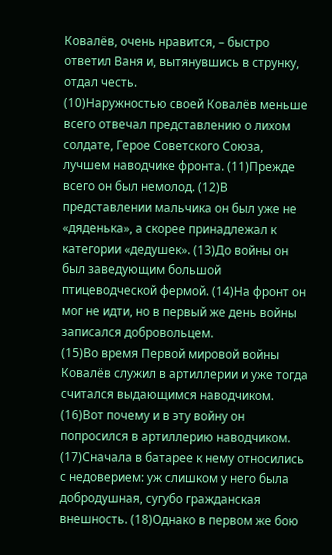Ковалёв, очень нравится, – быстро ответил Ваня и, вытянувшись в струнку, отдал честь.
(10)Наружностью своей Ковалёв меньше всего отвечал представлению о лихом солдате, Герое Советского Союза, лучшем наводчике фронта. (11)Прежде всего он был немолод. (12)В представлении мальчика он был уже не «дяденька», а скорее принадлежал к категории «дедушек». (13)До войны он был заведующим большой птицеводческой фермой. (14)На фронт он мог не идти, но в первый же день войны записался добровольцем.
(15)Во время Первой мировой войны Ковалёв служил в артиллерии и уже тогда считался выдающимся наводчиком. (16)Вот почему и в эту войну он попросился в артиллерию наводчиком. (17)Сначала в батарее к нему относились с недоверием: уж слишком у него была добродушная, сугубо гражданская внешность. (18)Однако в первом же бою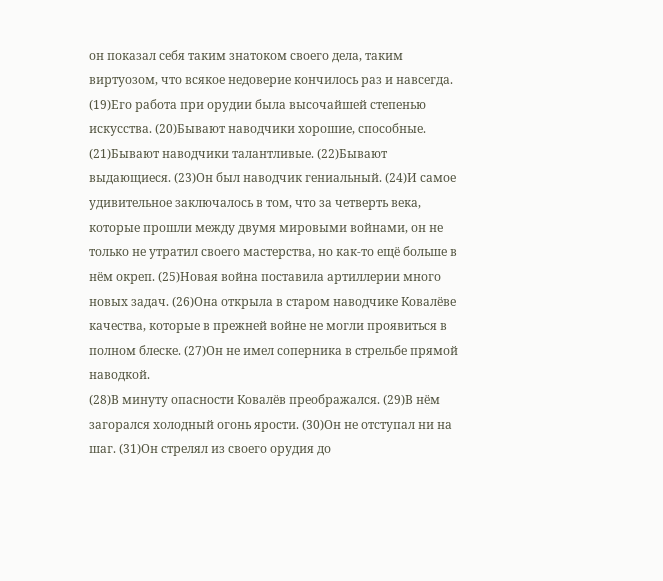он показал себя таким знатоком своего дела, таким виртуозом, что всякое недоверие кончилось раз и навсегда.
(19)Его работа при орудии была высочайшей степенью искусства. (20)Бывают наводчики хорошие, способные. (21)Бывают наводчики талантливые. (22)Бывают выдающиеся. (23)Он был наводчик гениальный. (24)И самое удивительное заключалось в том, что за четверть века, которые прошли между двумя мировыми войнами, он не только не утратил своего мастерства, но как-то ещё больше в нём окреп. (25)Новая война поставила артиллерии много новых задач. (26)Она открыла в старом наводчике Ковалёве качества, которые в прежней войне не могли проявиться в полном блеске. (27)Он не имел соперника в стрельбе прямой наводкой.
(28)В минуту опасности Ковалёв преображался. (29)В нём загорался холодный огонь ярости. (30)Он не отступал ни на шаг. (31)Он стрелял из своего орудия до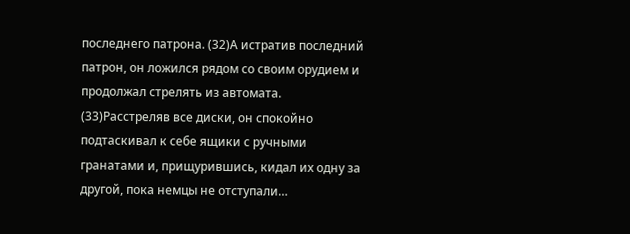последнего патрона. (32)А истратив последний патрон, он ложился рядом со своим орудием и продолжал стрелять из автомата. (33)Расстреляв все диски, он спокойно подтаскивал к себе ящики с ручными гранатами и, прищурившись, кидал их одну за другой, пока немцы не отступали…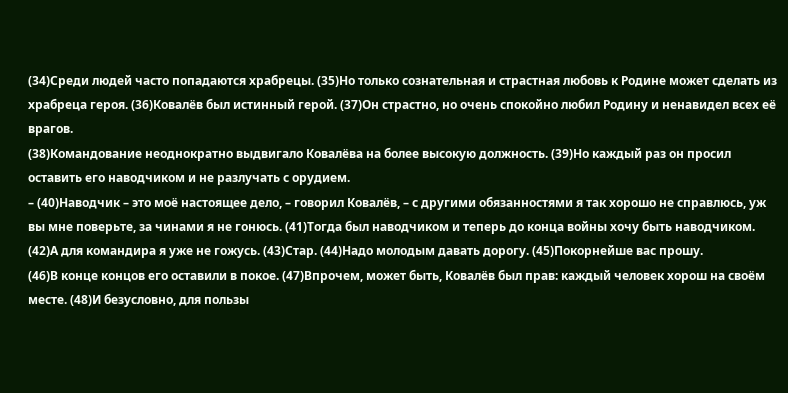(34)Среди людей часто попадаются храбрецы. (35)Но только сознательная и страстная любовь к Родине может сделать из храбреца героя. (36)Ковалёв был истинный герой. (37)Он страстно, но очень спокойно любил Родину и ненавидел всех её врагов.
(38)Командование неоднократно выдвигало Ковалёва на более высокую должность. (39)Но каждый раз он просил оставить его наводчиком и не разлучать с орудием.
– (40)Наводчик – это моё настоящее дело, – говорил Ковалёв, – с другими обязанностями я так хорошо не справлюсь, уж вы мне поверьте, за чинами я не гонюсь. (41)Тогда был наводчиком и теперь до конца войны хочу быть наводчиком. (42)А для командира я уже не гожусь. (43)Стар. (44)Надо молодым давать дорогу. (45)Покорнейше вас прошу.
(46)В конце концов его оставили в покое. (47)Впрочем, может быть, Ковалёв был прав: каждый человек хорош на своём месте. (48)И безусловно, для пользы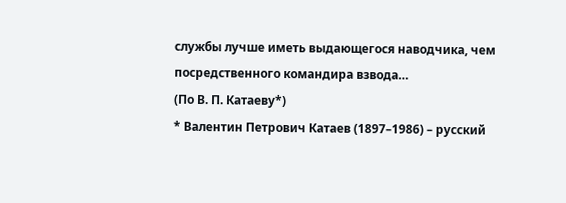службы лучше иметь выдающегося наводчика, чем посредственного командира взвода…
(По В. П. Катаеву*)
* Валентин Петрович Катаев (1897–1986) – русский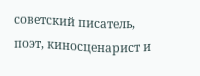советский писатель, поэт, киносценарист и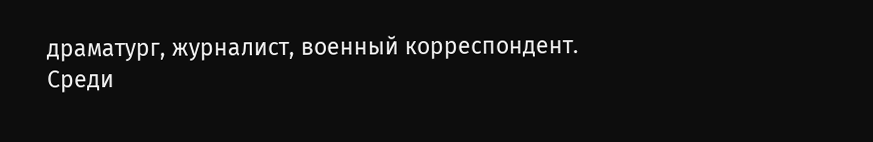драматург, журналист, военный корреспондент.
Среди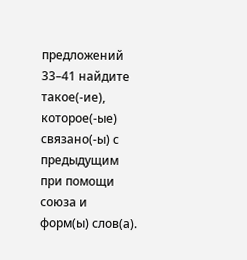предложений 33–41 найдите такое(-ие), которое(-ые) связано(-ы) с предыдущим при помощи союза и форм(ы) слов(а).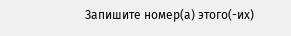Запишите номер(а) этого(-их)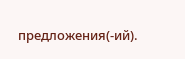предложения(-ий).